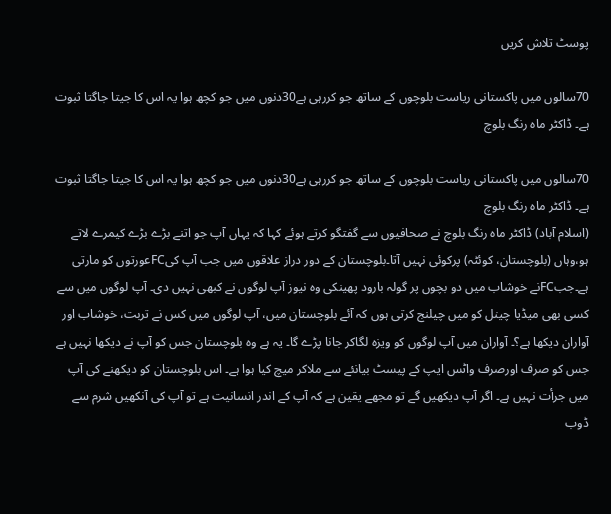پوسٹ تلاش کریں

70سالوں میں پاکستانی ریاست بلوچوں کے ساتھ جو کررہی ہے30دنوں میں جو کچھ ہوا یہ اس کا جیتا جاگتا ثبوت ہے۔ ڈاکٹر ماہ رنگ بلوچ

70سالوں میں پاکستانی ریاست بلوچوں کے ساتھ جو کررہی ہے30دنوں میں جو کچھ ہوا یہ اس کا جیتا جاگتا ثبوت ہے۔ ڈاکٹر ماہ رنگ بلوچ
(اسلام آباد) ڈاکٹر ماہ رنگ بلوچ نے صحافیوں سے گفتگو کرتے ہوئے کہا کہ یہاں آپ جو اتنے بڑے بڑے کیمرے لاتے ہو،وہاں (بلوچستان، کوئٹہ) پرکوئی نہیں آتا۔بلوچستان کے دور دراز علاقوں میں جب آپ کیFCعورتوں کو مارتی ہے۔جبFCنے خوشاب میں دو بچوں پر گولہ بارود پھینکی وہ نیوز آپ لوگوں نے کبھی نہیں دی۔ آپ لوگوں میں سے کسی بھی میڈیا چینل کو میں چیلنج کرتی ہوں کہ آئے بلوچستان میں، آپ لوگوں میں کس نے تربت، خوشاب اور آواران دیکھا ہے؟۔ آواران میں آپ لوگوں کو ویزہ لگاکر جانا پڑے گا۔ یہ ہے وہ بلوچستان جس کو آپ نے دیکھا نہیں ہے جس کو صرف اورصرف واٹس ایپ کے پیسٹ بیانئے سے ملاکر میچ کیا ہوا ہے۔ اس بلوچستان کو دیکھنے کی آپ میں جرأت نہیں ہے۔ اگر آپ دیکھیں گے تو مجھے یقین ہے کہ آپ کے اندر انسانیت ہے تو آپ کی آنکھیں شرم سے ڈوب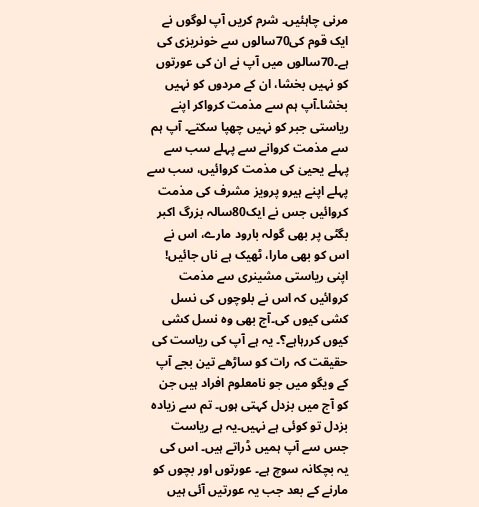مرنی چاہئیں۔ شرم کریں آپ لوگوں نے ایک قوم کی70سالوں سے خونریزی کی ہے۔70سالوں میں آپ نے ان کی عورتوں کو نہیں بخشا، ان کے مردوں کو نہیں بخشا۔آپ ہم سے مذمت کرواکر اپنے ریاستی جبر کو نہیں چھپا سکتے۔ آپ ہم سے مذمت کروانے سے پہلے سب سے پہلے یحییٰ کی مذمت کروائیں، سب سے پہلے اپنے ہیرو پرویز مشرف کی مذمت کروائیں جس نے ایک80سالہ بزرگ اکبر بگٹی پر بھی گولہ بارود مارے، اس نے اس کو بھی مارا، ٹھیک ہے ناں جائیں! اپنی ریاستی مشینری سے مذمت کروائیں کہ اس نے بلوچوں کی نسل کشی کیوں کی۔آج بھی وہ نسل کشی کیوں کررہاہے؟۔ یہ ہے آپ کی ریاست کی حقیقت کہ رات کو ساڑھے تین بجے آپ کے ویگو میں جو نامعلوم افراد ہیں جن کو آج میں بزدل کہتی ہوں۔ تم سے زیادہ بزدل تو کوئی ہے نہیں۔یہ ہے ریاست جس سے آپ ہمیں ڈراتے ہیں۔ اس کی یہ بچکانہ سوچ ہے۔ عورتوں اور بچوں کو مارنے کے بعد جب یہ عورتیں آئی ہیں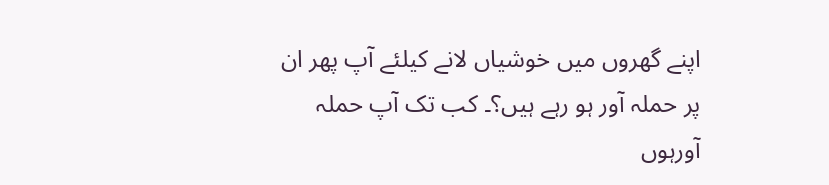اپنے گھروں میں خوشیاں لانے کیلئے آپ پھر ان پر حملہ آور ہو رہے ہیں؟۔ کب تک آپ حملہ آورہوں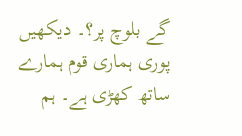گے بلوچ پر؟۔ دیکھیں پوری ہماری قوم ہمارے ساتھ کھڑی ہے۔ ہم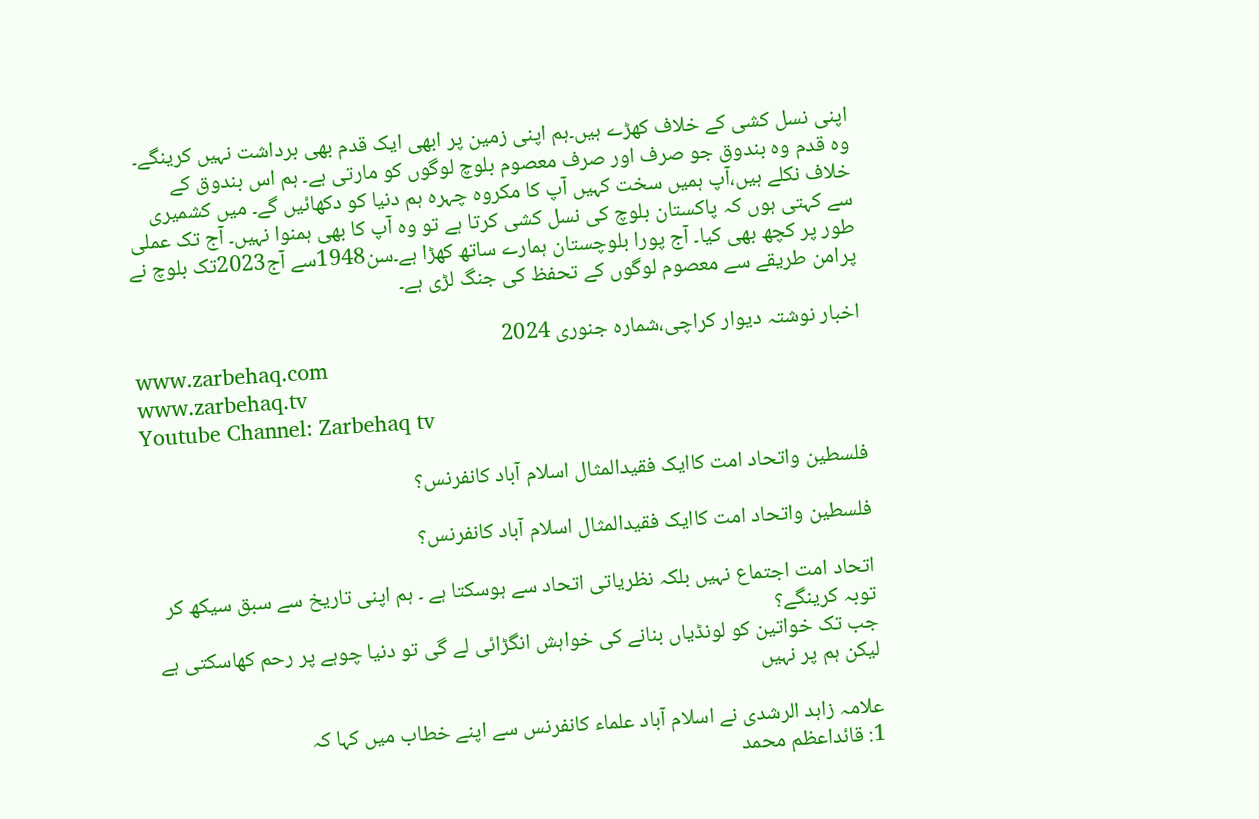اپنی نسل کشی کے خلاف کھڑے ہیں۔ہم اپنی زمین پر ابھی ایک قدم بھی برداشت نہیں کرینگے۔ وہ قدم وہ بندوق جو صرف اور صرف معصوم بلوچ لوگوں کو مارتی ہے۔ ہم اس بندوق کے خلاف نکلے ہیں،آپ ہمیں سخت کہیں آپ کا مکروہ چہرہ ہم دنیا کو دکھائیں گے۔ میں کشمیری سے کہتی ہوں کہ پاکستان بلوچ کی نسل کشی کرتا ہے تو وہ آپ کا بھی ہمنوا نہیں۔ آج تک عملی طور پر کچھ بھی کیا۔ آج پورا بلوچستان ہمارے ساتھ کھڑا ہے۔سن1948سے آج2023تک بلوچ نے پرامن طریقے سے معصوم لوگوں کے تحفظ کی جنگ لڑی ہے۔

اخبار نوشتہ دیوار کراچی،شمارہ جنوری 2024
www.zarbehaq.com
www.zarbehaq.tv
Youtube Channel: Zarbehaq tv

فلسطین واتحاد امت کاایک فقیدالمثال اسلام آباد کانفرنس؟

فلسطین واتحاد امت کاایک فقیدالمثال اسلام آباد کانفرنس؟

اتحاد امت اجتماع نہیں بلکہ نظریاتی اتحاد سے ہوسکتا ہے ۔ ہم اپنی تاریخ سے سبق سیکھ کر توبہ کرینگے؟
جب تک خواتین کو لونڈیاں بنانے کی خواہش انگڑائی لے گی تو دنیا چوہے پر رحم کھاسکتی ہے لیکن ہم پر نہیں

علامہ زاہد الرشدی نے اسلام آباد علماء کانفرنس سے اپنے خطاب میں کہا کہ
1: قائداعظم محمد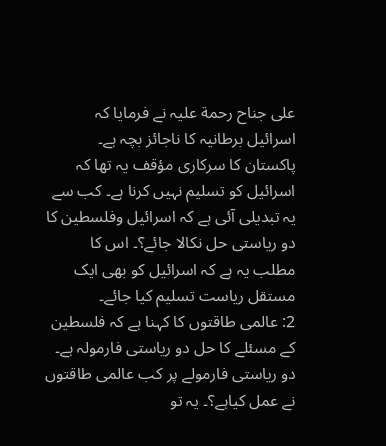علی جناح رحمة علیہ نے فرمایا کہ اسرائیل برطانیہ کا ناجائز بچہ ہے۔ پاکستان کا سرکاری مؤقف یہ تھا کہ اسرائیل کو تسلیم نہیں کرنا ہے۔ کب سے یہ تبدیلی آئی ہے کہ اسرائیل وفلسطین کا دو ریاستی حل نکالا جائے؟۔ اس کا مطلب یہ ہے کہ اسرائیل کو بھی ایک مستقل ریاست تسلیم کیا جائے۔
2: عالمی طاقتوں کا کہنا ہے کہ فلسطین کے مسئلے کا حل دو ریاستی فارمولہ ہے۔ دو ریاستی فارمولے پر کب عالمی طاقتوں نے عمل کیاہے؟۔ یہ تو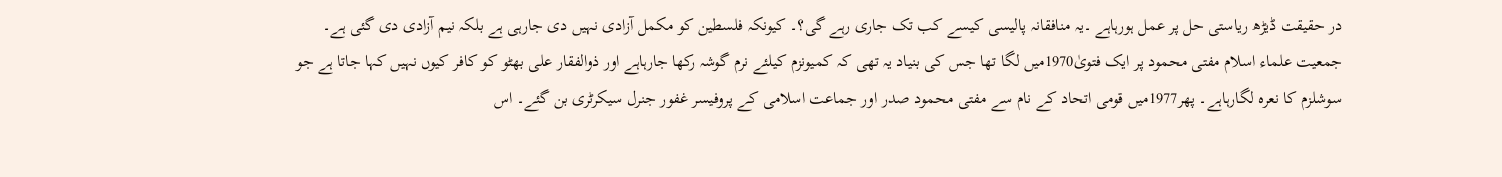در حقیقت ڈیڑھ ریاستی حل پر عمل ہورہاہے ۔یہ منافقانہ پالیسی کیسے کب تک جاری رہے گی؟۔ کیونکہ فلسطین کو مکمل آزادی نہیں دی جارہی ہے بلکہ نیم آزادی دی گئی ہے۔
جمعیت علماء اسلام مفتی محمود پر ایک فتویٰ1970میں لگا تھا جس کی بنیاد یہ تھی کہ کمیونزم کیلئے نرم گوشہ رکھا جارہاہے اور ذوالفقار علی بھٹو کو کافر کیوں نہیں کہا جاتا ہے جو سوشلزم کا نعرہ لگارہاہے۔ پھر1977میں قومی اتحاد کے نام سے مفتی محمود صدر اور جماعت اسلامی کے پروفیسر غفور جنرل سیکرٹری بن گئے۔ اس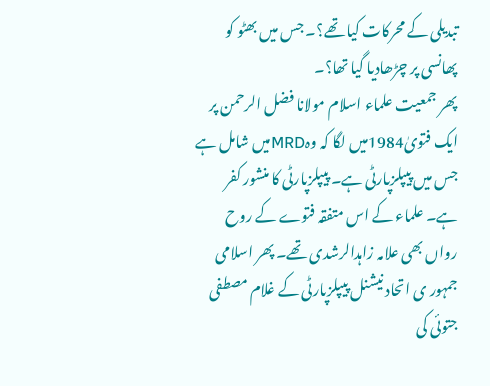تبدیلی کے محرکات کیا تھے؟۔ جس میں بھٹو کو پھانسی پر چڑھادیا گیا تھا؟۔
پھر جمعیت علماء اسلام مولانا فضل الرحمن پر ایک فتویٰ1984میں لگا کہ وہMRDمیں شامل ہے جس میں پیپلزپارٹی ہے۔ پیپلزپارٹی کا منشور کفر ہے۔ علماء کے اس متفقہ فتوے کے روح رواں بھی علامہ زاہدالرشدی تھے۔ پھر اسلامی جمہور ی اتحاد نیشنل پیپلزپارٹی کے غلام مصطفی جتوئی کی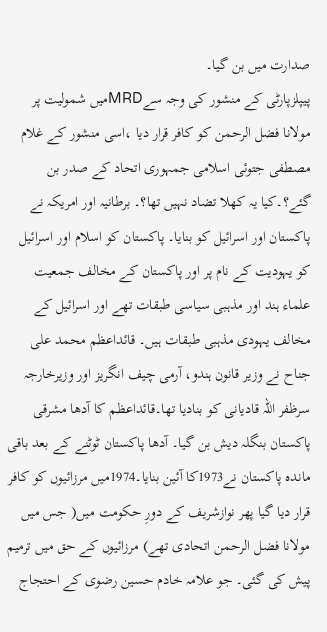صدارت میں بن گیا۔
پیپلزپارٹی کے منشور کی وجہ سےMRDمیں شمولیت پر مولانا فضل الرحمن کو کافر قرار دیا ،اسی منشور کے غلام مصطفی جتوئی اسلامی جمہوری اتحاد کے صدر بن گئے؟۔کیا یہ کھلا تضاد نہیں تھا؟۔ برطانیہ اور امریکہ نے پاکستان اور اسرائیل کو بنایا۔ پاکستان کو اسلام اور اسرائیل کو یہودیت کے نام پر اور پاکستان کے مخالف جمعیت علماء ہند اور مذہبی سیاسی طبقات تھے اور اسرائیل کے مخالف یہودی مذہبی طبقات ہیں۔ قائداعظم محمد علی جناح نے وزیر قانون ہندو، آرمی چیف انگریز اور وزیرخارجہ سرظفر اللہ قادیانی کو بنادیا تھا۔قائداعظم کا آدھا مشرقی پاکستان بنگلہ دیش بن گیا۔ آدھا پاکستان ٹوٹنے کے بعد باقی ماندہ پاکستان نے1973کا آئین بنایا۔1974میں مرزائیوں کو کافر قرار دیا گیا پھر نوازشریف کے دورِ حکومت میں( جس میں مولانا فضل الرحمن اتحادی تھے) مرزائیوں کے حق میں ترمیم پیش کی گئی۔ جو علامہ خادم حسین رضوی کے احتجاج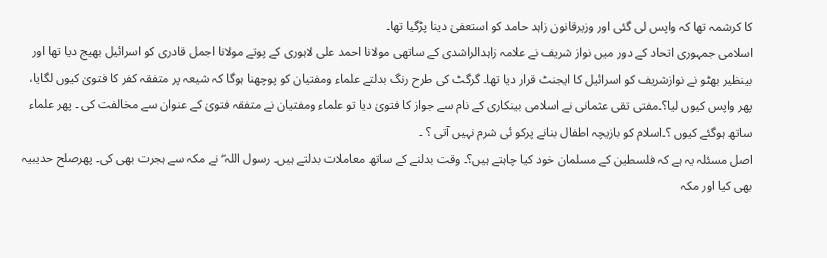کا کرشمہ تھا کہ واپس لی گئی اور وزیرقانون زاہد حامد کو استعفیٰ دینا پڑگیا تھا۔
اسلامی جمہوری اتحاد کے دور میں نواز شریف نے علامہ زاہدالراشدی کے ساتھی مولانا احمد علی لاہوری کے پوتے مولانا اجمل قادری کو اسرائیل بھیج دیا تھا اور بینظیر بھٹو نے نوازشریف کو اسرائیل کا ایجنٹ قرار دیا تھا۔ گرگٹ کی طرح رنگ بدلتے علماء ومفتیان کو پوچھنا ہوگا کہ شیعہ پر متفقہ کفر کا فتویٰ کیوں لگایا، پھر واپس کیوں لیا؟۔مفتی تقی عثمانی نے اسلامی بینکاری کے نام سے جواز کا فتویٰ دیا تو علماء ومفتیان نے متفقہ فتویٰ کے عنوان سے مخالفت کی ۔ پھر علماء ساتھ ہوگئے کیوں ؟۔اسلام کو بازیچہ اطفال بنانے پرکو ئی شرم نہیں آتی ؟ ۔
اصل مسئلہ یہ ہے کہ فلسطین کے مسلمان خود کیا چاہتے ہیں؟۔ وقت بدلنے کے ساتھ معاملات بدلتے ہیں۔ رسول اللہ ۖ نے مکہ سے ہجرت بھی کی۔ پھرصلح حدیبیہ بھی کیا اور مکہ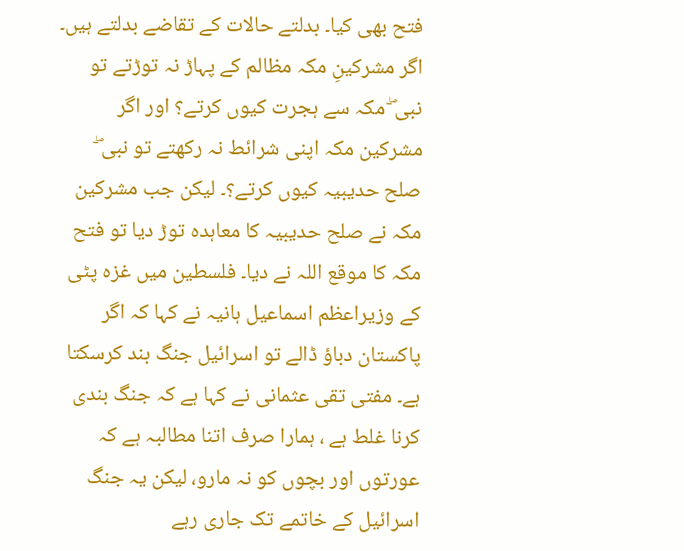فتح بھی کیا۔ بدلتے حالات کے تقاضے بدلتے ہیں۔ اگر مشرکینِ مکہ مظالم کے پہاڑ نہ توڑتے تو نبی ۖ مکہ سے ہجرت کیوں کرتے؟ اور اگر مشرکین مکہ اپنی شرائط نہ رکھتے تو نبی ۖ صلح حدیبیہ کیوں کرتے؟۔ لیکن جب مشرکین مکہ نے صلح حدیبیہ کا معاہدہ توڑ دیا تو فتح مکہ کا موقع اللہ نے دیا۔ فلسطین میں غزہ پٹی کے وزیراعظم اسماعیل ہانیہ نے کہا کہ اگر پاکستان دباؤ ڈالے تو اسرائیل جنگ بند کرسکتا ہے۔ مفتی تقی عثمانی نے کہا ہے کہ جنگ بندی کرنا غلط ہے ، ہمارا صرف اتنا مطالبہ ہے کہ عورتوں اور بچوں کو نہ مارو، لیکن یہ جنگ اسرائیل کے خاتمے تک جاری رہے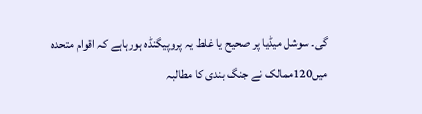گی۔ سوشل میڈیا پر صحیح یا غلط یہ پروپیگنڈہ ہورہاہے کہ اقوام متحدہ میں120ممالک نے جنگ بندی کا مطالبہ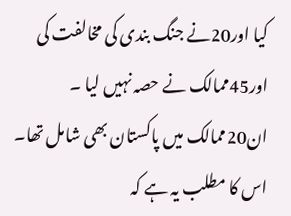کیا اور20نے جنگ بندی کی مخالفت کی اور45ممالک نے حصہ نہیں لیا ۔ ان20ممالک میں پاکستان بھی شامل تھا۔ اس کا مطلب یہ ہے کہ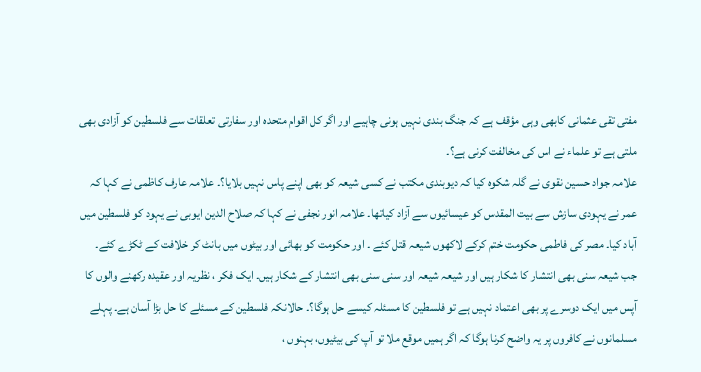مفتی تقی عثمانی کابھی وہی مؤقف ہے کہ جنگ بندی نہیں ہونی چاہیے اور اگر کل اقوام متحدہ اور سفارتی تعلقات سے فلسطین کو آزادی بھی ملتی ہے تو علماء نے اس کی مخالفت کرنی ہے؟۔
علامہ جواد حسین نقوی نے گلہ شکوہ کیا کہ دیوبندی مکتب نے کسی شیعہ کو بھی اپنے پاس نہیں بلایا؟۔ علامہ عارف کاظمی نے کہا کہ عمر نے یہودی سازش سے بیت المقدس کو عیسائیوں سے آزاد کیاتھا۔ علامہ انور نجفی نے کہا کہ صلاح الدین ایوبی نے یہود کو فلسطین میں آباد کیا۔ مصر کی فاطمی حکومت ختم کرکے لاکھوں شیعہ قتل کئے ۔ اور حکومت کو بھائی اور بیٹوں میں بانٹ کر خلافت کے ٹکڑے کئے۔
جب شیعہ سنی بھی انتشار کا شکار ہیں اور شیعہ شیعہ اور سنی سنی بھی انتشار کے شکار ہیں۔ ایک فکر ، نظریہ اور عقیدہ رکھنے والوں کا آپس میں ایک دوسرے پر بھی اعتماد نہیں ہے تو فلسطین کا مسئلہ کیسے حل ہوگا؟۔ حالانکہ فلسطین کے مسئلے کا حل بڑا آسان ہے۔ پہلے مسلمانوں نے کافروں پر یہ واضح کرنا ہوگا کہ اگر ہمیں موقع ملا تو آپ کی بیٹیوں، بہنوں ،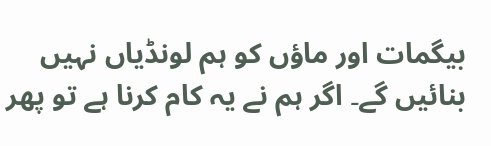بیگمات اور ماؤں کو ہم لونڈیاں نہیں بنائیں گے۔ اگر ہم نے یہ کام کرنا ہے تو پھر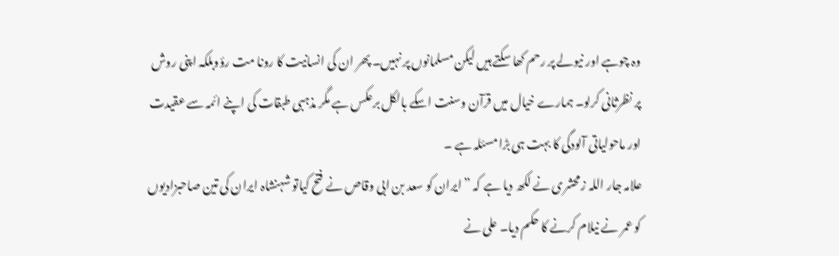وہ چوہے اور نیولے پر رحم کھا سکتے ہیں لیکن مسلمانوں پر نہیں۔ پھر ان کی انسانیت کا رونا مت رؤوبلکہ اپنی روش پر نظرثانی کرلو۔ ہمارے خیال میں قرآن وسنت اسکے بالکل برعکس ہے مگر مذہبی طبقات کی اپنے ائمہ سے عقیدت اور ماحولیاتی آلودگی کا بہت ہی بڑا مسئلہ ہے ۔
علامہ جار اللہ زمحشری نے لکھ دیا ہے کہ ”ایران کو سعد بن ابی وقاص نے فتح کیاتو شہنشاہ ایران کی تین صاحبزادیوں کو عمر نے نیلام کرنے کا حکم دیا۔ علی نے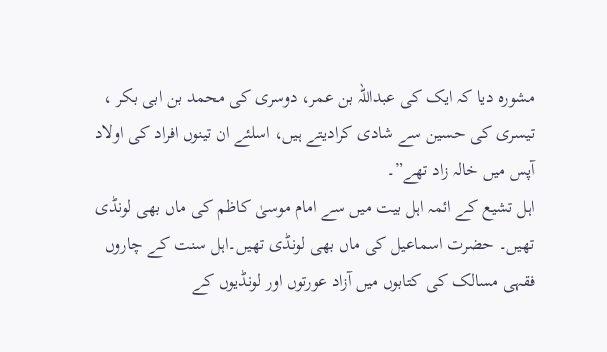مشورہ دیا کہ ایک کی عبداللہ بن عمر، دوسری کی محمد بن ابی بکر ، تیسری کی حسین سے شادی کرادیتے ہیں، اسلئے ان تینوں افراد کی اولاد آپس میں خالہ زاد تھے”۔
اہل تشیع کے ائمہ اہل بیت میں سے امام موسیٰ کاظم کی ماں بھی لونڈی تھیں۔ حضرت اسماعیل کی ماں بھی لونڈی تھیں۔اہل سنت کے چاروں فقہی مسالک کی کتابوں میں آزاد عورتوں اور لونڈیوں کے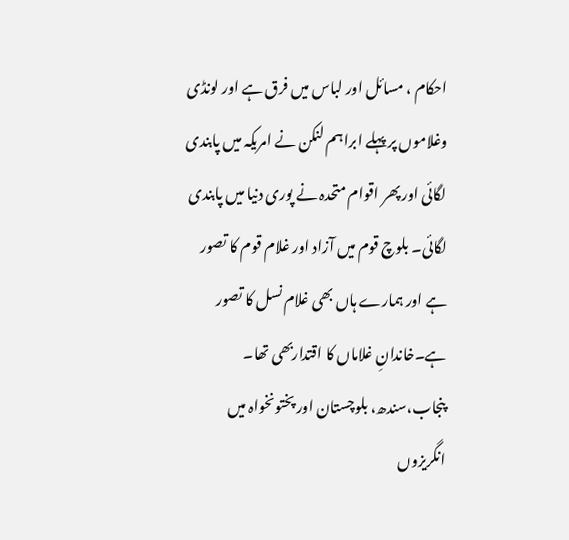احکام ، مسائل اور لباس میں فرق ہے اور لونڈی وغلاموں پر پہلے ابراہم لنکن نے امریکہ میں پابندی لگائی اور پھر اقوام متحدہ نے پوری دنیا میں پابندی لگائی۔ بلوچ قوم میں آزاد اور غلام قوم کا تصور ہے اور ہمارے ہاں بھی غلام نسل کا تصور ہے۔خاندانِ غلاماں کا اقتداربھی تھا۔ پنجاب،سندھ، بلوچستان اور پختونخواہ میں انگریزوں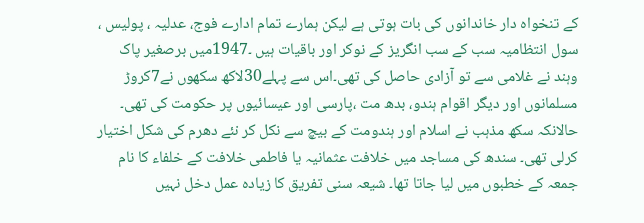کے تنخواہ دار خاندانوں کی بات ہوتی ہے لیکن ہمارے تمام ادارے فوج، عدلیہ ، پولیس ، سول انتظامیہ سب کے سب انگریز کے نوکر اور باقیات ہیں ۔1947میں برصغیر پاک وہند نے غلامی سے تو آزادی حاصل کی تھی۔اس سے پہلے30لاکھ سکھوں نے7کروڑ مسلمانوں اور دیگر اقوام ہندو، بدھ مت ،پارسی اور عیسائیوں پر حکومت کی تھی۔
حالانکہ سکھ مذہب نے اسلام اور ہندومت کے بیچ سے نکل کر نئے دھرم کی شکل اختیار کرلی تھی۔ سندھ کی مساجد میں خلافت عثمانیہ یا فاطمی خلافت کے خلفاء کا نام جمعہ کے خطبوں میں لیا جاتا تھا۔ شیعہ سنی تفریق کا زیادہ عمل دخل نہیں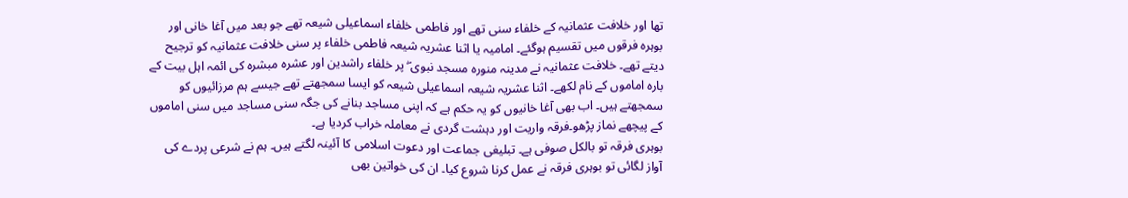تھا اور خلافت عثمانیہ کے خلفاء سنی تھے اور فاطمی خلفاء اسماعیلی شیعہ تھے جو بعد میں آغا خانی اور بوہرہ فرقوں میں تقسیم ہوگئے۔ امامیہ یا اثنا عشریہ شیعہ فاطمی خلفاء پر سنی خلافت عثمانیہ کو ترجیح دیتے تھے۔ خلافت عثمانیہ نے مدینہ منورہ مسجد نبوی ۖ پر خلفاء راشدین اور عشرہ مبشرہ کی ائمہ اہل بیت کے بارہ اماموں کے نام لکھے۔ اثنا عشریہ شیعہ اسماعیلی شیعہ کو ایسا سمجھتے تھے جیسے ہم مرزائیوں کو سمجھتے ہیں۔ اب بھی آغا خانیوں کو یہ حکم ہے کہ اپنی مساجد بنانے کی جگہ سنی مساجد میں سنی اماموں کے پیچھے نماز پڑھو۔فرقہ واریت اور دہشت گردی نے معاملہ خراب کردیا ہے۔
بوہری فرقہ تو بالکل صوفی ہے۔ تبلیغی جماعت اور دعوت اسلامی کا آئینہ لگتے ہیں۔ ہم نے شرعی پردے کی آواز لگائی تو بوہری فرقہ نے عمل کرنا شروع کیا۔ ان کی خواتین بھی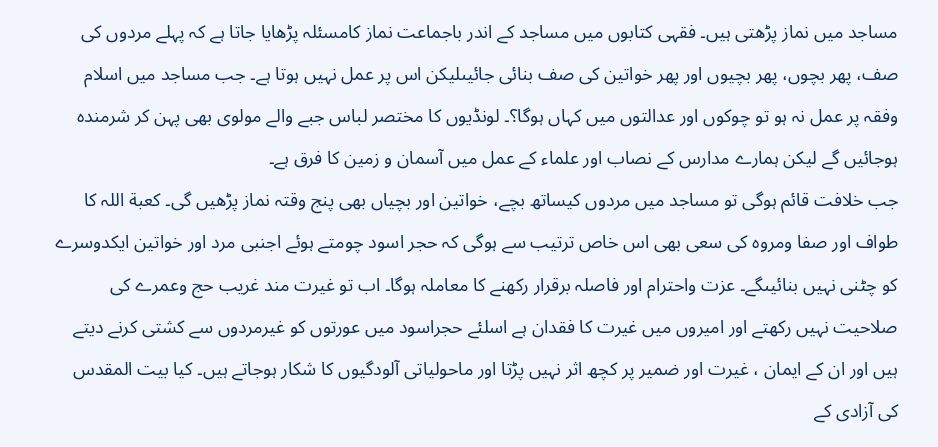مساجد میں نماز پڑھتی ہیں۔ فقہی کتابوں میں مساجد کے اندر باجماعت نماز کامسئلہ پڑھایا جاتا ہے کہ پہلے مردوں کی صف، پھر بچوں، پھر بچیوں اور پھر خواتین کی صف بنائی جائیںلیکن اس پر عمل نہیں ہوتا ہے۔ جب مساجد میں اسلام وفقہ پر عمل نہ ہو تو چوکوں اور عدالتوں میں کہاں ہوگا؟۔ لونڈیوں کا مختصر لباس جبے والے مولوی بھی پہن کر شرمندہ ہوجائیں گے لیکن ہمارے مدارس کے نصاب اور علماء کے عمل میں آسمان و زمین کا فرق ہے۔
جب خلافت قائم ہوگی تو مساجد میں مردوں کیساتھ بچے، خواتین اور بچیاں بھی پنج وقتہ نماز پڑھیں گی۔ کعبة اللہ کا طواف اور صفا ومروہ کی سعی بھی اس خاص ترتیب سے ہوگی کہ حجر اسود چومتے ہوئے اجنبی مرد اور خواتین ایکدوسرے کو چٹنی نہیں بنائیںگے۔ عزت واحترام اور فاصلہ برقرار رکھنے کا معاملہ ہوگا۔ اب تو غیرت مند غریب حج وعمرے کی صلاحیت نہیں رکھتے اور امیروں میں غیرت کا فقدان ہے اسلئے حجراسود میں عورتوں کو غیرمردوں سے کشتی کرنے دیتے ہیں اور ان کے ایمان ، غیرت اور ضمیر پر کچھ اثر نہیں پڑتا اور ماحولیاتی آلودگیوں کا شکار ہوجاتے ہیں۔ کیا بیت المقدس کی آزادی کے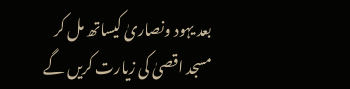بعد یہود ونصاریٰ کیساتھ مل کر مسجد اقصیٰ کی زیارت کریں گے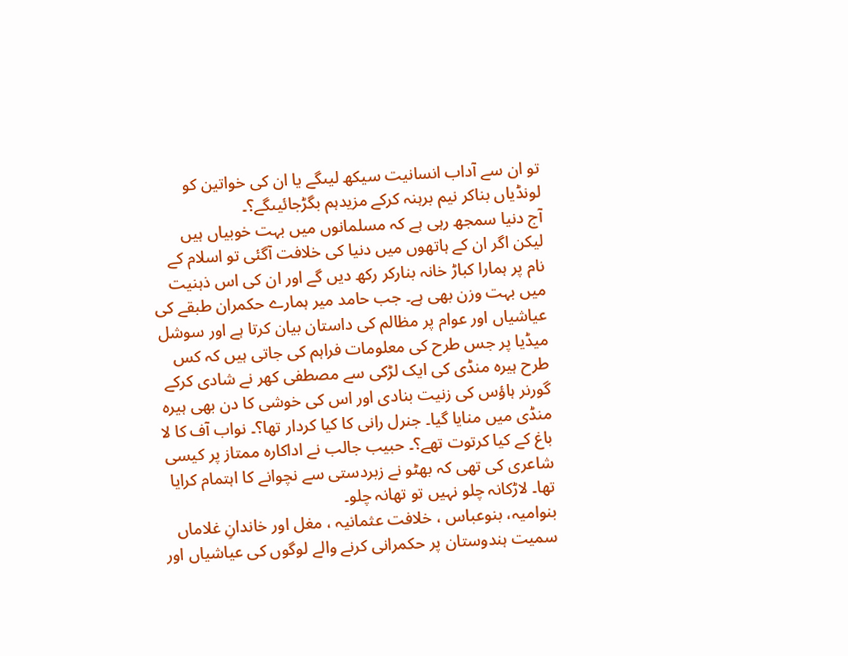تو ان سے آداب انسانیت سیکھ لیںگے یا ان کی خواتین کو لونڈیاں بناکر نیم برہنہ کرکے مزیدہم بگڑجائیںگے؟۔
آج دنیا سمجھ رہی ہے کہ مسلمانوں میں بہت خوبیاں ہیں لیکن اگر ان کے ہاتھوں میں دنیا کی خلافت آگئی تو اسلام کے نام پر ہمارا کباڑ خانہ بنارکر رکھ دیں گے اور ان کی اس ذہنیت میں بہت وزن بھی ہے۔ جب حامد میر ہمارے حکمران طبقے کی عیاشیاں اور عوام پر مظالم کی داستان بیان کرتا ہے اور سوشل میڈیا پر جس طرح کی معلومات فراہم کی جاتی ہیں کہ کس طرح ہیرہ منڈی کی ایک لڑکی سے مصطفی کھر نے شادی کرکے گورنر ہاؤس کی زنیت بنادی اور اس کی خوشی کا دن بھی ہیرہ منڈی میں منایا گیا۔ جنرل رانی کا کیا کردار تھا؟۔ نواب آف کا لا باغ کے کیا کرتوت تھے؟۔ حبیب جالب نے اداکارہ ممتاز پر کیسی شاعری کی تھی کہ بھٹو نے زبردستی سے نچوانے کا اہتمام کرایا تھا۔ لاڑکانہ چلو نہیں تو تھانہ چلو۔
بنوامیہ، بنوعباس ، خلافت عثمانیہ ، مغل اور خاندانِ غلاماں سمیت ہندوستان پر حکمرانی کرنے والے لوگوں کی عیاشیاں اور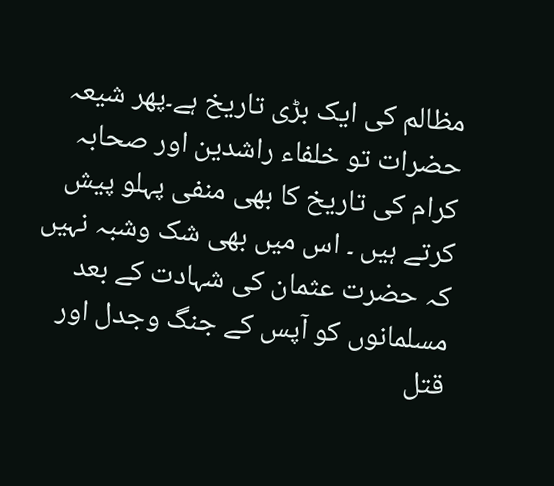مظالم کی ایک بڑی تاریخ ہے۔پھر شیعہ حضرات تو خلفاء راشدین اور صحابہ کرام کی تاریخ کا بھی منفی پہلو پیش کرتے ہیں ۔ اس میں بھی شک وشبہ نہیں کہ حضرت عثمان کی شہادت کے بعد مسلمانوں کو آپس کے جنگ وجدل اور قتل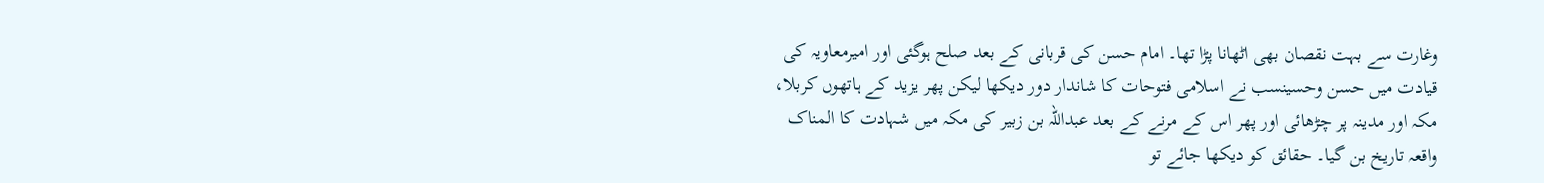وغارت سے بہت نقصان بھی اٹھانا پڑا تھا۔ امام حسن کی قربانی کے بعد صلح ہوگئی اور امیرمعاویہ کی قیادت میں حسن وحسینسب نے اسلامی فتوحات کا شاندار دور دیکھا لیکن پھر یزید کے ہاتھوں کربلا، مکہ اور مدینہ پر چڑھائی اور پھر اس کے مرنے کے بعد عبداللہ بن زبیر کی مکہ میں شہادت کا المناک واقعہ تاریخ بن گیا۔ حقائق کو دیکھا جائے تو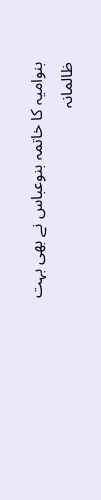بنوامیہ کا خاتمہ بنوعباس نے بھی بہت ظالمانہ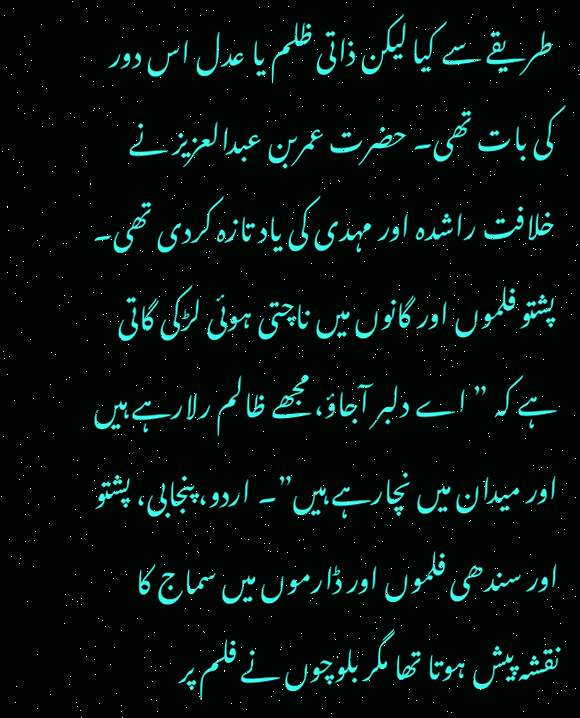طریقے سے کیا لیکن ذاتی ظلم یا عدل اس دور کی بات تھی۔ حضرت عمربن عبدالعزیز نے خلافت راشدہ اور مہدی کی یاد تازہ کردی تھی۔
پشتو فلموں اور گانوں میں ناچتی ہوئی لڑکی گاتی ہے کہ ” اے دلبر آجاؤ، مجھے ظالم رلارہے ہیں اور میدان میں نچارہے ہیں”۔ اردو، پنجابی، پشتو اور سندھی فلموں اور ڈارموں میں سماج کا نقشہ پیش ہوتا تھا مگر بلوچوں نے فلم پر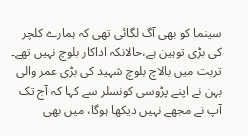سینما کو بھی آگ لگائی تھی کہ ہمارے کلچر کی بڑی توہین ہے،حالانکہ اداکار بلوچ نہیں تھے۔ تربت میں بالاچ بلوچ شہید کی بڑی عمر والی بہن نے اپنے پڑوسی کونسلر سے کہا کہ آج تک آپ نے مجھے نہیں دیکھا ہوگا، میں بھی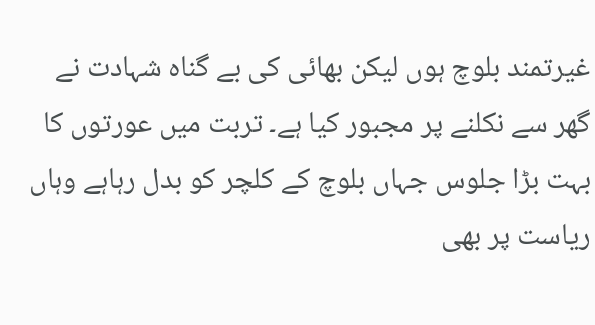غیرتمند بلوچ ہوں لیکن بھائی کی بے گناہ شہادت نے گھر سے نکلنے پر مجبور کیا ہے۔ تربت میں عورتوں کا بہت بڑا جلوس جہاں بلوچ کے کلچر کو بدل رہاہے وہاں ریاست پر بھی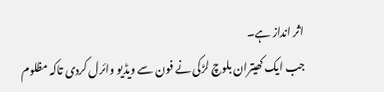اثر انداز ہے۔
جب ایک کھیتران بلوچ لڑکی نے فون سے ویڈیو وائرل کردی تاکہ مظلوم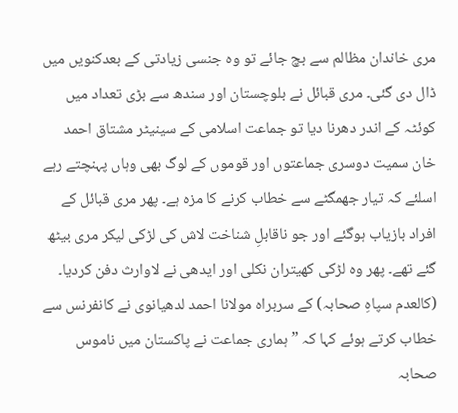مری خاندان مظالم سے بچ جائے تو وہ جنسی زیادتی کے بعدکنویں میں ڈال دی گئی۔ مری قبائل نے بلوچستان اور سندھ سے بڑی تعداد میں کوئٹہ کے اندر دھرنا دیا تو جماعت اسلامی کے سینیٹر مشتاق احمد خان سمیت دوسری جماعتوں اور قوموں کے لوگ بھی وہاں پہنچتے رہے اسلئے کہ تیار جھمگٹے سے خطاب کرنے کا مزہ ہے۔ پھر مری قبائل کے افراد بازیاب ہوگئے اور جو ناقابلِ شناخت لاش کی لڑکی لیکر مری بیٹھ گئے تھے۔ پھر وہ لڑکی کھیتران نکلی اور ایدھی نے لاوارث دفن کردیا۔
(کالعدم سپاہِ صحابہ) کے سربراہ مولانا احمد لدھیانوی نے کانفرنس سے خطاب کرتے ہوئے کہا کہ ”ہماری جماعت نے پاکستان میں ناموس صحابہ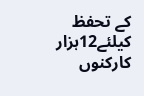کے تحفظ کیلئے12ہزار کارکنوں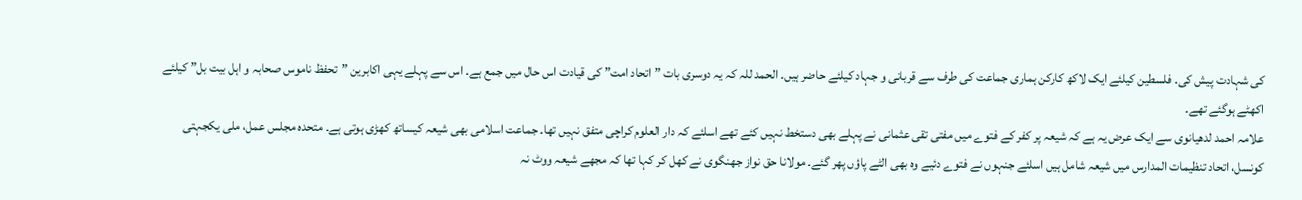کی شہادت پیش کی۔ فلسطین کیلئے ایک لاکھ کارکن ہماری جماعت کی طرف سے قربانی و جہاد کیلئے حاضر ہیں۔ الحمد للہ کہ یہ دوسری بات ”اتحاد امت” کی قیادت اس حال میں جمع ہے۔ اس سے پہلے یہی اکابرین ”تحفظ ناموس صحابہ و اہل بیت بل” کیلئے اکھٹے ہوگئے تھے۔
علامہ احمد لدھیانوی سے ایک عرض یہ ہے کہ شیعہ پر کفر کے فتوے میں مفتی تقی عثمانی نے پہلے بھی دستخط نہیں کئے تھے اسلئے کہ دار العلوم کراچی متفق نہیں تھا۔ جماعت اسلامی بھی شیعہ کیساتھ کھڑی ہوتی ہے۔ متحدہ مجلس عمل، ملی یکجہتی کونسل، اتحاد تنظیمات المدارس میں شیعہ شامل ہیں اسلئے جنہوں نے فتوے دئیے وہ بھی الٹے پاؤں پھر گئے۔ مولانا حق نواز جھنگوی نے کھل کر کہا تھا کہ مجھے شیعہ ووٹ نہ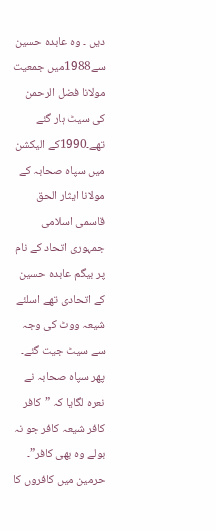دیں ۔ وہ عابدہ حسین سے1988میں جمعیت مولانا فضل الرحمن کی سیٹ ہار گئے تھے۔1990کے الیکشن میں سپاہ صحابہ کے مولانا ایثار الحق قاسمی اسلامی جمہوری اتحاد کے نام پر بیگم عابدہ حسین کے اتحادی تھے اسلئے شیعہ ووٹ کی وجہ سے سیٹ جیت گئے۔ پھر سپاہ صحابہ نے نعرہ لگایا کہ ”کافر کافر شیعہ کافر جو نہ بولے وہ بھی کافر”۔ حرمین میں کافروں کا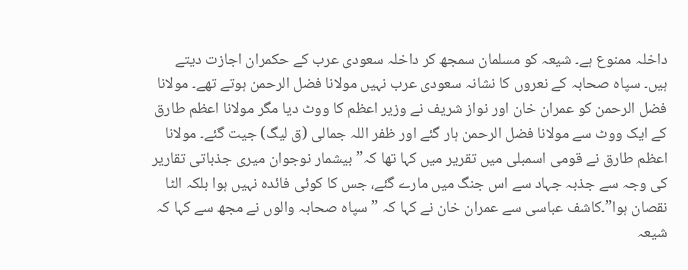داخلہ ممنوع ہے۔ شیعہ کو مسلمان سمجھ کر داخلہ سعودی عرب کے حکمران اجازت دیتے ہیں۔ سپاہ صحابہ کے نعروں کا نشانہ سعودی عرب نہیں مولانا فضل الرحمن ہوتے تھے۔ مولانا فضل الرحمن کو عمران خان اور نواز شریف نے وزیر اعظم کا ووٹ دیا مگر مولانا اعظم طارق کے ایک ووٹ سے مولانا فضل الرحمن ہار گئے اور ظفر اللہ جمالی (ق لیگ) جیت گئے۔ مولانا اعظم طارق نے قومی اسمبلی میں تقریر میں کہا تھا کہ” بیشمار نوجوان میری جذباتی تقاریر کی وجہ سے جذبہ جہاد سے اس جنگ میں مارے گئے، جس کا کوئی فائدہ نہیں ہوا بلکہ الٹا نقصان ہوا”۔کاشف عباسی سے عمران خان نے کہا کہ ” سپاہ صحابہ والوں نے مجھ سے کہا کہ شیعہ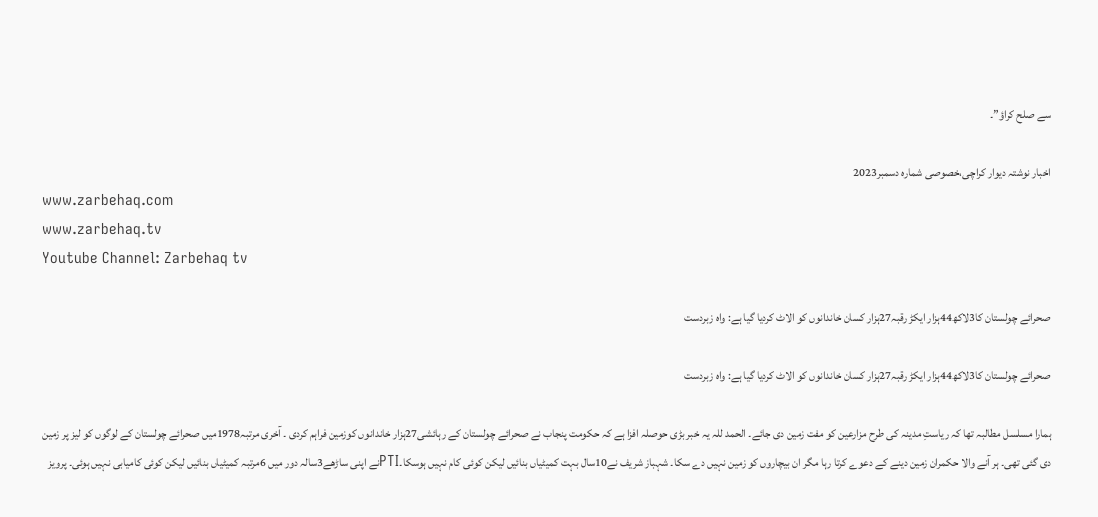سے صلح کراؤ”۔

اخبار نوشتہ دیوار کراچی،خصوصی شمارہ دسمبر2023
www.zarbehaq.com
www.zarbehaq.tv
Youtube Channel: Zarbehaq tv

صحرائے چولستان کا3لاکھ44ہزار ایکڑ رقبہ27ہزار کسان خاندانوں کو الاٹ کردیا گیا ہے: واہ زبردست

صحرائے چولستان کا3لاکھ44ہزار ایکڑ رقبہ27ہزار کسان خاندانوں کو الاٹ کردیا گیا ہے: واہ زبردست

ہمارا مسلسل مطالبہ تھا کہ ریاستِ مدینہ کی طرح مزارعین کو مفت زمین دی جائے۔ الحمد للہ یہ خبر بڑی حوصلہ افزا ہے کہ حکومت پنجاب نے صحرائے چولستان کے رہائشی27ہزار خاندانوں کوزمین فراہم کردی ۔ آخری مرتبہ1978میں صحرائے چولستان کے لوگوں کو لیز پر زمین دی گئی تھی۔ ہر آنے والا حکمران زمین دینے کے دعوے کرتا رہا مگر ان بیچاروں کو زمین نہیں دے سکا۔ شہباز شریف نے10سال بہت کمیٹیاں بنائیں لیکن کوئی کام نہیں ہوسکا۔PTIنے اپنی ساڑھے3سالہ دور میں 6مرتبہ کمیٹیاں بنائیں لیکن کوئی کامیابی نہیں ہوئی۔ پرویز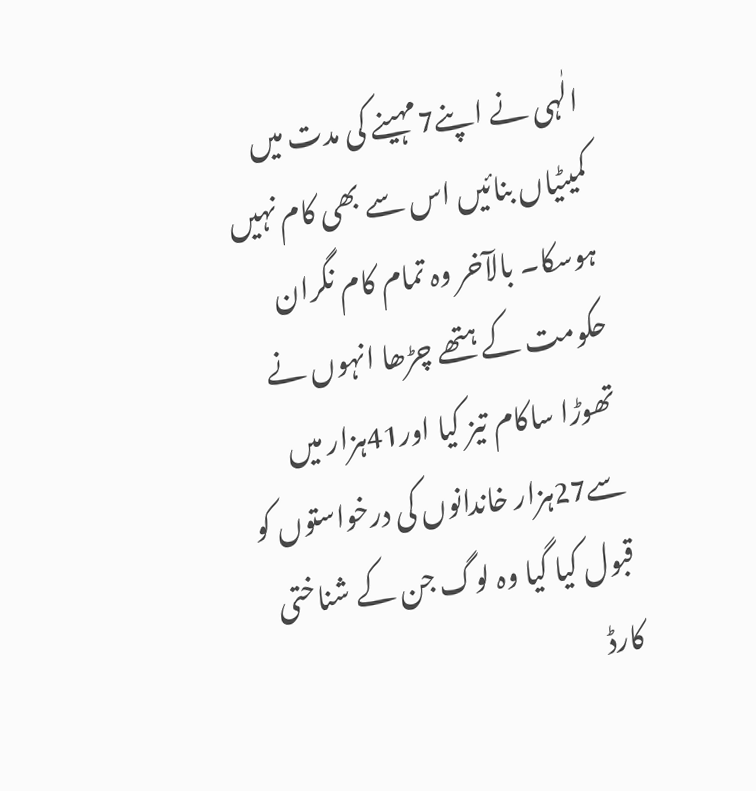الٰہی نے اپنے7مہینے کی مدت میں کمیٹیاں بنائیں اس سے بھی کام نہیں ہوسکا۔ بالآخر وہ تمام کام نگران حکومت کے ہتھے چڑھا انہوں نے تھوڑا ساکام تیز کیا اور41ہزار میں سے27ہزار خاندانوں کی درخواستوں کو قبول کیا گیا وہ لوگ جن کے شناختی کارڈ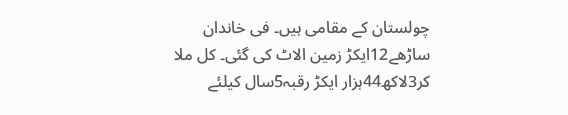چولستان کے مقامی ہیں۔ فی خاندان ساڑھے12ایکڑ زمین الاٹ کی گئی۔ کل ملا کر3لاکھ44ہزار ایکڑ رقبہ5سال کیلئے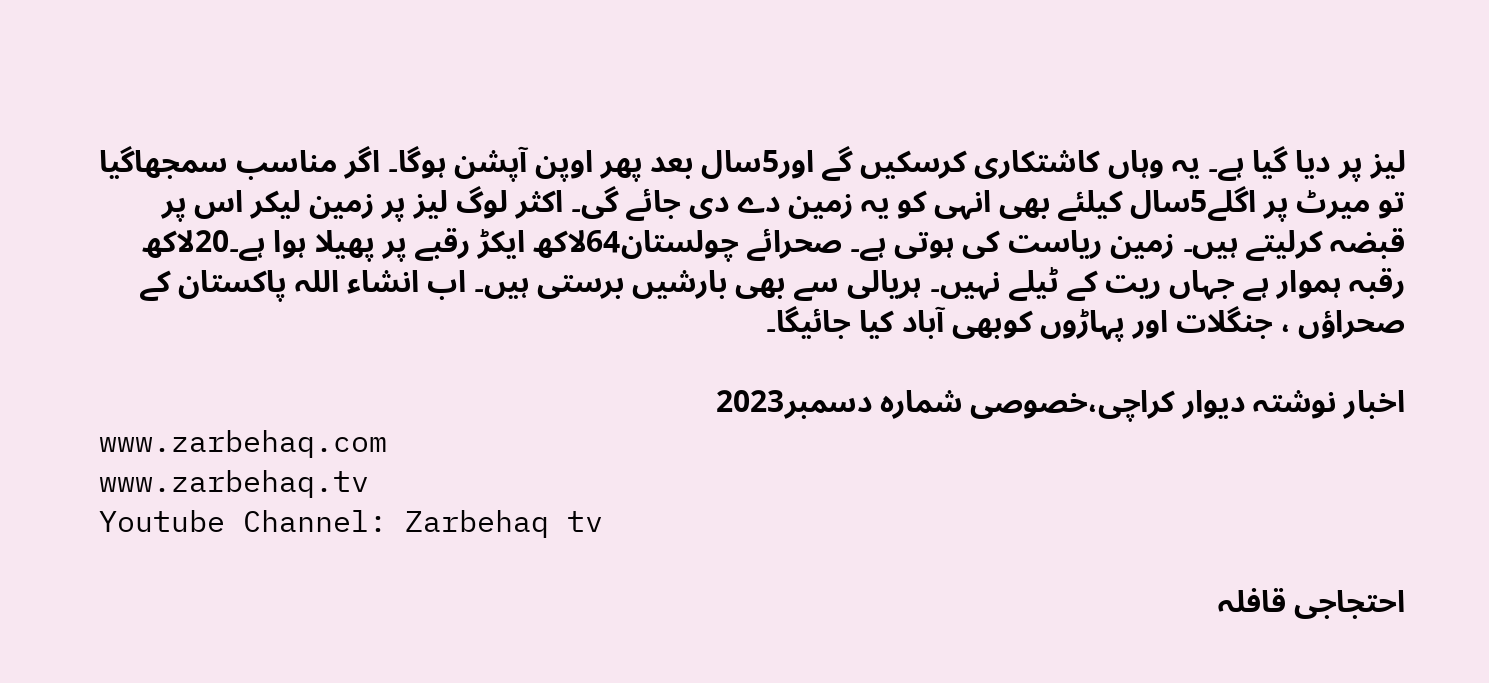لیز پر دیا گیا ہے۔ یہ وہاں کاشتکاری کرسکیں گے اور5سال بعد پھر اوپن آپشن ہوگا۔ اگر مناسب سمجھاگیا تو میرٹ پر اگلے5سال کیلئے بھی انہی کو یہ زمین دے دی جائے گی۔ اکثر لوگ لیز پر زمین لیکر اس پر قبضہ کرلیتے ہیں۔ زمین ریاست کی ہوتی ہے۔ صحرائے چولستان64لاکھ ایکڑ رقبے پر پھیلا ہوا ہے۔20لاکھ رقبہ ہموار ہے جہاں ریت کے ٹیلے نہیں۔ ہریالی سے بھی بارشیں برستی ہیں۔ اب انشاء اللہ پاکستان کے صحراؤں ، جنگلات اور پہاڑوں کوبھی آباد کیا جائیگا۔

اخبار نوشتہ دیوار کراچی،خصوصی شمارہ دسمبر2023
www.zarbehaq.com
www.zarbehaq.tv
Youtube Channel: Zarbehaq tv

احتجاجی قافلہ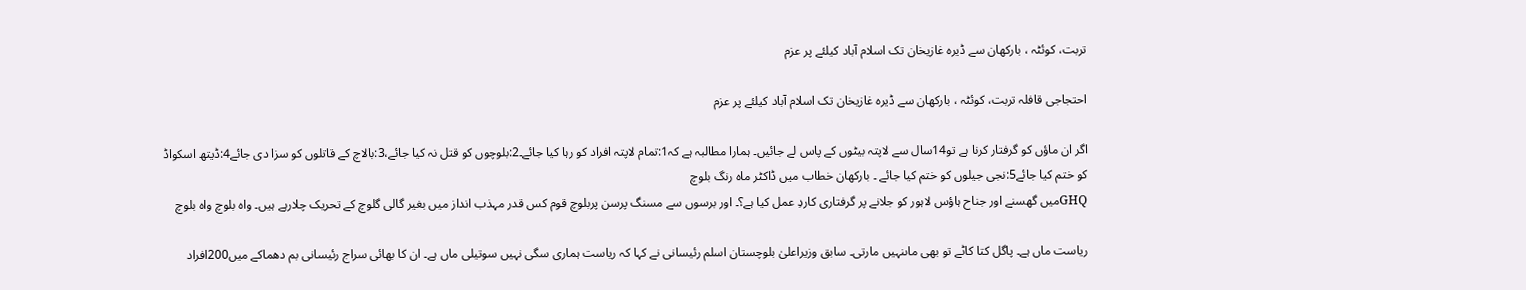تربت، کوئٹہ ، بارکھان سے ڈیرہ غازیخان تک اسلام آباد کیلئے پر عزم

احتجاجی قافلہ تربت، کوئٹہ ، بارکھان سے ڈیرہ غازیخان تک اسلام آباد کیلئے پر عزم

اگر ان ماؤں کو گرفتار کرنا ہے تو14سال سے لاپتہ بیٹوں کے پاس لے جائیں۔ ہمارا مطالبہ ہے کہ1:تمام لاپتہ افراد کو رہا کیا جائے۔2:بلوچوں کو قتل نہ کیا جائے،3:بالاچ کے قاتلوں کو سزا دی جائے4:ڈیتھ اسکواڈ کو ختم کیا جائے5:نجی جیلوں کو ختم کیا جائے ۔ بارکھان خطاب میں ڈاکٹر ماہ رنگ بلوچ
GHQمیں گھسنے اور جناح ہاؤس لاہور کو جلانے پر گرفتاری کاردِ عمل کیا ہے؟۔ اور برسوں سے مسنگ پرسن پربلوچ قوم کس قدر مہذب انداز میں بغیر گالی گلوچ کے تحریک چلارہے ہیں۔ واہ بلوچ واہ بلوچ

ریاست ماں ہے۔ پاگل کتا کاٹے تو بھی ماںنہیں مارتی۔ سابق وزیراعلیٰ بلوچستان اسلم رئیسانی نے کہا کہ ریاست ہماری سگی نہیں سوتیلی ماں ہے۔ ان کا بھائی سراج رئیسانی بم دھماکے میں200افراد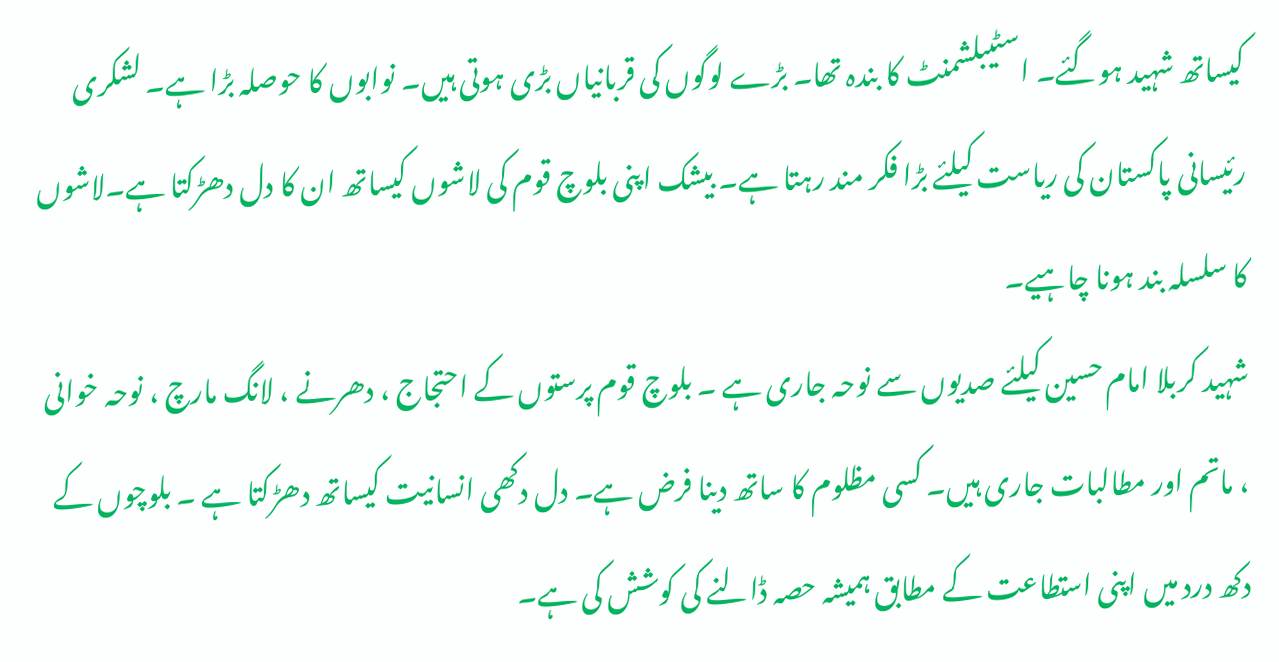کیساتھ شہید ہوگئے۔ اسٹیبلشمنٹ کا بندہ تھا۔ بڑے لوگوں کی قربانیاں بڑی ہوتی ہیں۔ نوابوں کا حوصلہ بڑا ہے۔ لشکری رئیسانی پاکستان کی ریاست کیلئے بڑا فکر مند رہتا ہے۔ بیشک اپنی بلوچ قوم کی لاشوں کیساتھ ان کا دل دھڑکتا ہے۔لاشوں کا سلسلہ بند ہونا چاہیے۔
شہید کربلا امام حسین کیلئے صدیوں سے نوحہ جاری ہے ۔ بلوچ قوم پرستوں کے احتجاج ، دھرنے ، لانگ مارچ ، نوحہ خوانی ، ماتم اور مطالبات جاری ہیں۔ کسی مظلوم کا ساتھ دینا فرض ہے۔ دل دکھی انسانیت کیساتھ دھڑکتا ہے ۔ بلوچوں کے دکھ درد میں اپنی استطاعت کے مطابق ہمیشہ حصہ ڈالنے کی کوشش کی ہے۔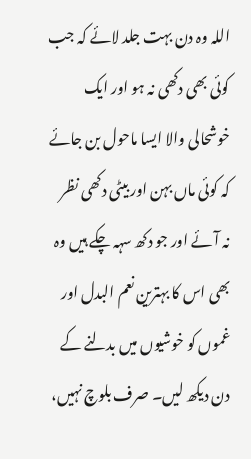اللہ وہ دن بہت جلد لائے کہ جب کوئی بھی دکھی نہ ہو اور ایک خوشحالی والا ایسا ماحول بن جائے کہ کوئی ماں بہن اور بیٹی دکھی نظر نہ آئے اور جو دکھ سہہ چکے ہیں وہ بھی اس کا بہترین نعم البدل اور غموں کو خوشیوں میں بدلنے کے دن دیکھ لیں۔ صرف بلوچ نہیں،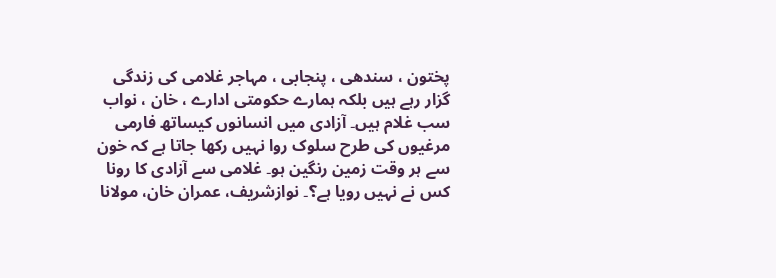پختون ، سندھی ، پنجابی ، مہاجر غلامی کی زندگی گزار رہے ہیں بلکہ ہمارے حکومتی ادارے ، خان ، نواب سب غلام ہیں۔ آزادی میں انسانوں کیساتھ فارمی مرغیوں کی طرح سلوک روا نہیں رکھا جاتا ہے کہ خون سے ہر وقت زمین رنگین ہو۔ غلامی سے آزادی کا رونا کس نے نہیں رویا ہے؟۔ نوازشریف، عمران خان، مولانا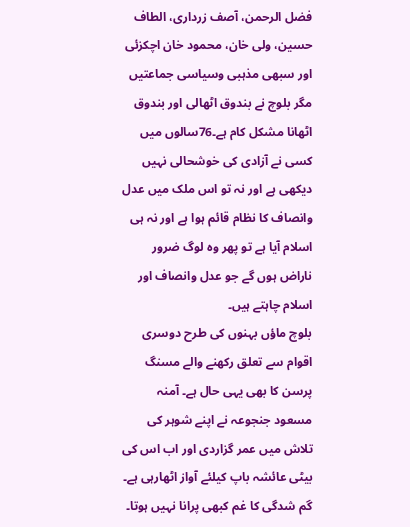فضل الرحمن، آصف زرداری، الطاف حسین، ولی خان، محمود خان اچکزئی اور سبھی مذہبی وسیاسی جماعتیں مگر بلوچ نے بندوق اٹھالی اور بندوق اٹھانا مشکل کام ہے۔76سالوں میں کسی نے آزادی کی خوشحالی نہیں دیکھی ہے اور نہ تو اس ملک میں عدل وانصاف کا نظام قائم ہوا ہے اور نہ ہی اسلام آیا ہے تو پھر وہ لوگ ضرور ناراض ہوں گے جو عدل وانصاف اور اسلام چاہتے ہیں۔
بلوچ ماؤں بہنوں کی طرح دوسری اقوام سے تعلق رکھنے والے مسنگ پرسن کا بھی یہی حال ہے۔ آمنہ مسعود جنجوعہ نے اپنے شوہر کی تلاش میں عمر گزاردی اور اب اس کی بیٹی عائشہ باپ کیلئے آواز اٹھارہی ہے۔ گم شدگی کا غم کبھی پرانا نہیں ہوتا۔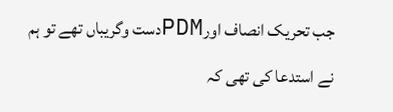جب تحریک انصاف اورPDMدست وگریباں تھے تو ہم نے استدعا کی تھی کہ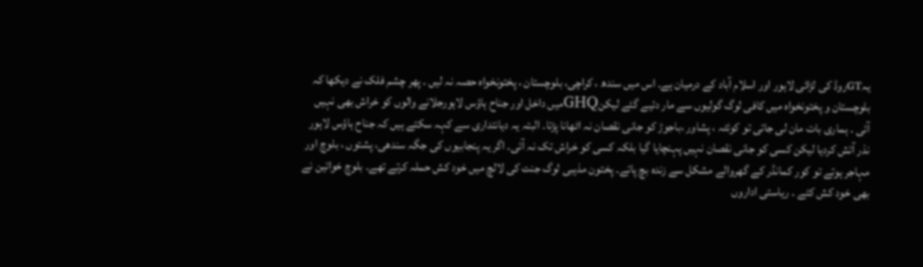یہGTروڈ کی لڑائی لاہور اور اسلام آباد کے درمیان ہے۔ اس میں سندھ ، کراچی، بلوچستان ، پختونخواہ حصہ نہ لیں ۔ پھر چشم فلک نے دیکھا کہ بلوچستان و پختونخواہ میں کافی لوگ گولیوں سے مار دئیے گئے لیکنGHQمیں داخل اور جناح ہاؤس لاہورجلانے والوں کو خراش بھی نہیں آئی ۔ ہماری بات مان لی جاتی تو کوئٹہ ، پشاور ،باجوڑ کو جانی نقصان نہ اٹھانا پڑتا۔ البتہ یہ دیانتداری سے کہہ سکتے ہیں کہ جناح ہاؤس لاہور نذر آتش کردیا لیکن کسی کو جانی نقصان نہیں پہنچایا گیا بلکہ کسی کو خراش تک نہ آئی۔ اگر یہ پنجابیوں کی جگہ سندھی، پشتوں ، بلوچ اور مہاجر ہوتے تو کور کمانڈر کے گھروالے مشکل سے زندہ بچ پاتے۔ پختون مذہبی لوگ جنت کی لالچ میں خود کش حملہ کرتے تھے۔ بلوچ خواتین نے بھی خود کش کئے ۔ ریاستی اداروں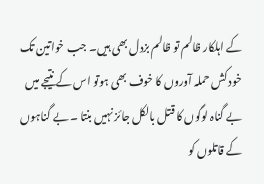کے اہلکار ظالم تو ظالم بزدل بھی ہیں۔ جب خواتین تک خود کش حملہ آوروں کا خوف بھی ہوتو اس کے نتیجے میں بے گناہ لوگوں کا قتل بالکل جائز نہیں بنتا ۔ بے گناہوں کے قاتلوں کو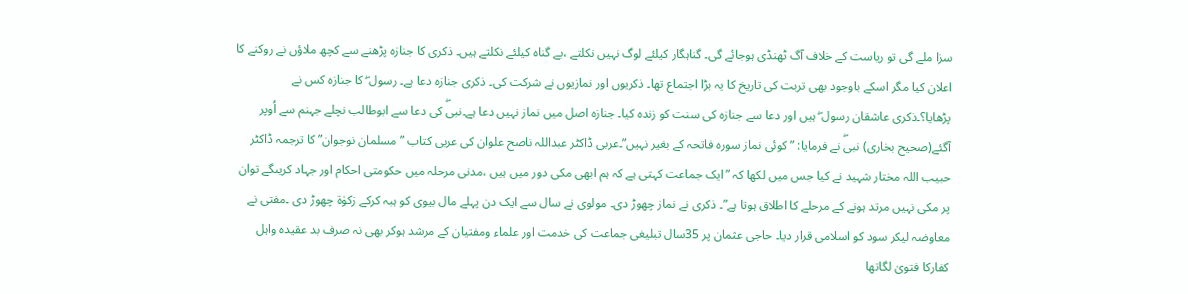سزا ملے گی تو ریاست کے خلاف آگ ٹھنڈی ہوجائے گی۔ گناہگار کیلئے لوگ نہیں نکلتے ،بے گناہ کیلئے نکلتے ہیں۔ ذکری کا جنازہ پڑھنے سے کچھ ملاؤں نے روکنے کا اعلان کیا مگر اسکے باوجود بھی تربت کی تاریخ کا یہ بڑا اجتماع تھا۔ ذکریوں اور نمازیوں نے شرکت کی۔ ذکری جنازہ دعا ہے۔ رسول ۖ کا جنازہ کس نے پڑھایا؟۔ذکری عاشقان رسول ۖ ہیں اور دعا سے جنازہ کی سنت کو زندہ کیا۔ جنازہ اصل میں نماز نہیں دعا ہے۔نبیۖ کی دعا سے ابوطالب نچلے جہنم سے اُوپر آگئے(صحیح بخاری) نبیۖ نے فرمایا: ” کوئی نماز سورہ فاتحہ کے بغیر نہیں”۔عربی ڈاکٹر عبداللہ ناصح علوان کی عربی کتاب ”مسلمان نوجوان” کا ترجمہ ڈاکٹر حبیب اللہ مختار شہید نے کیا جس میں لکھا کہ ”ایک جماعت کہتی ہے کہ ہم ابھی مکی دور میں ہیں ،مدنی مرحلہ میں حکومتی احکام اور جہاد کریںگے توان پر مکی نہیں مرتد ہونے کے مرحلے کا اطلاق ہوتا ہے”۔ ذکری نے نماز چھوڑ دی۔ مولوی نے سال سے ایک دن پہلے مال بیوی کو ہبہ کرکے زکوٰة چھوڑ دی ۔مفتی نے معاوضہ لیکر سود کو اسلامی قرار دیا۔ حاجی عثمان پر 35سال تبلیغی جماعت کی خدمت اور علماء ومفتیان کے مرشد ہوکر بھی نہ صرف بد عقیدہ واہل کفارکا فتویٰ لگاتھا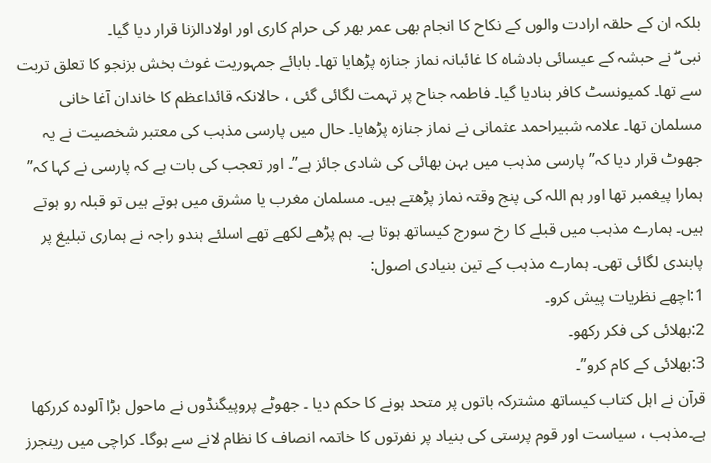بلکہ ان کے حلقہ ارادت والوں کے نکاح کا انجام بھی عمر بھر کی حرام کاری اور اولادالزنا قرار دیا گیا۔
نبی ۖ نے حبشہ کے عیسائی بادشاہ کا غائبانہ نماز جنازہ پڑھایا تھا۔ بابائے جمہوریت غوث بخش بزنجو کا تعلق تربت سے تھا۔ کمیونسٹ کافر بنادیا گیا۔ فاطمہ جناح پر تہمت لگائی گئی ، حالانکہ قائداعظم کا خاندان آغا خانی مسلمان تھا۔ علامہ شبیراحمد عثمانی نے نماز جنازہ پڑھایا۔ حال میں پارسی مذہب کی معتبر شخصیت نے یہ جھوٹ قرار دیا کہ” پارسی مذہب میں بہن بھائی کی شادی جائز ہے”۔ اور تعجب کی بات ہے کہ پارسی نے کہا کہ” ہمارا پیغمبر تھا اور ہم اللہ کی پنج وقتہ نماز پڑھتے ہیں۔ مسلمان مغرب یا مشرق میں ہوتے ہیں تو قبلہ رو ہوتے ہیں۔ ہمارے مذہب میں قبلے کا رخ سورج کیساتھ ہوتا ہے۔ ہم پڑھے لکھے تھے اسلئے ہندو راجہ نے ہماری تبلیغ پر پابندی لگائی تھی۔ ہمارے مذہب کے تین بنیادی اصول:
1:اچھے نظریات پیش کرو۔
2:بھلائی کی فکر رکھو۔
3:بھلائی کے کام کرو”۔
قرآن نے اہل کتاب کیساتھ مشترکہ باتوں پر متحد ہونے کا حکم دیا ۔ جھوٹے پروپیگنڈوں نے ماحول بڑا آلودہ کررکھا ہے۔مذہب ، سیاست اور قوم پرستی کی بنیاد پر نفرتوں کا خاتمہ انصاف کا نظام لانے سے ہوگا۔ کراچی میں رینجرز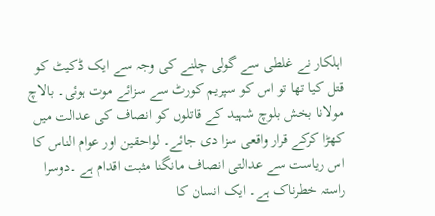اہلکار نے غلطی سے گولی چلنے کی وجہ سے ایک ڈکیٹ کو قتل کیا تھا تو اس کو سپریم کورٹ سے سزائے موت ہوئی۔ بالاچ مولانا بخش بلوچ شہید کے قاتلوں کو انصاف کی عدالت میں کھڑا کرکے قرار واقعی سزا دی جائے۔ لواحقین اور عوام الناس کا اس ریاست سے عدالتی انصاف مانگنا مثبت اقدام ہے ۔دوسرا راستہ خطرناک ہے۔ ایک انسان کا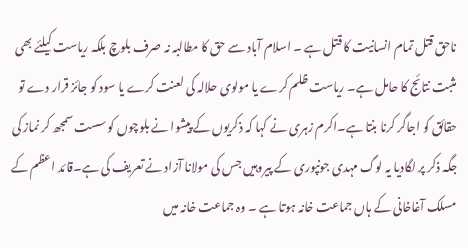ناحق قتل تمام انسانیت کا قتل ہے ۔ اسلام آباد سے حق کا مطالبہ نہ صرف بلوچ بلکہ ریاست کیلئے بھی مثبت نتائج کا حامل ہے۔ ریاست ظلم کرے یا مولوی حلالہ کی لعنت کرے یا سود کو جائز قرار دے تو حقائق کو اجاگر کرنا بنتا ہے۔اکرم زہری نے کہا کہ ذکریوں کے پیشوا نے بلوچوں کو سست سمجھ کر نماز کی جگہ ذکر پر لگادیا یہ لوگ مہدی جونپوری کے پیروہیں جس کی مولانا آزاد نے تعریف کی ہے۔قائد اعظم کے مسلک آغاخانی کے ہاں جماعت خانہ ہوتا ہے ۔ وہ جماعت خانہ میں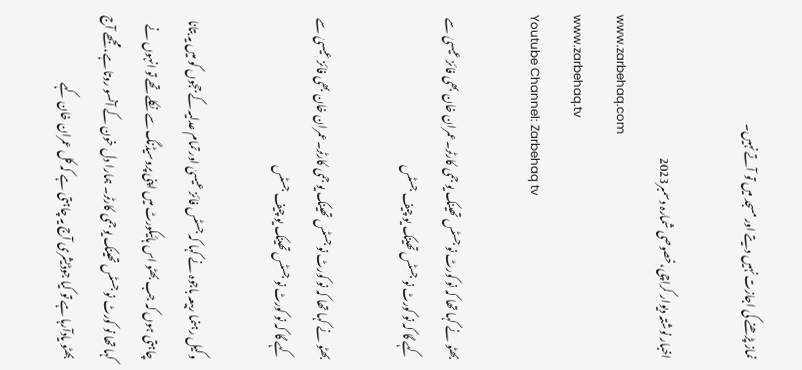نماز پڑھنے کی اجازت نہیں دیتے اور مسجد میں تو آتے نہیں۔

اخبار نوشتہ دیوار کراچی،خصوصی شمارہ دسمبر2023
www.zarbehaq.com
www.zarbehaq.tv
Youtube Channel: Zarbehaq tv

بھٹو نے کہا تھا کہ نو کورٹ نو جسٹس تھینک یو جمی کارٹر۔عمران خان بھی فائز عیسیٰ سے کہے گا کہ نو کورٹ نو جسٹس تھینک یو چیف جسٹس

بھٹو نے کہا تھا کہ نو کورٹ نو جسٹس تھینک یو جمی کارٹر۔عمران خان بھی فائز عیسیٰ سے کہے گا کہ نو کورٹ نو جسٹس تھینک یو چیف جسٹس

وکیل رہنما ربیعہ باجوہ نے کہا کہ جسٹس فائز عیسیٰ اور تمام عدلیہ کے ججوں کو میں یہ بتانا چاہتی ہوں کہ جب بھٹو اس ہائیکورٹ میں اپنی پروسیڈنگ سے نکلے تھے تو انہوں نے کہا تھا نو کورٹ نو جسٹس تھینک یو جمی کارٹر۔ ہمارا دل خون کے آنسو روتا ہے، مجھے آج بھٹو یادآرہا ہے تو کیا جوڈیشری آج یہ چاہتی ہے کہ کل عمران خان کہے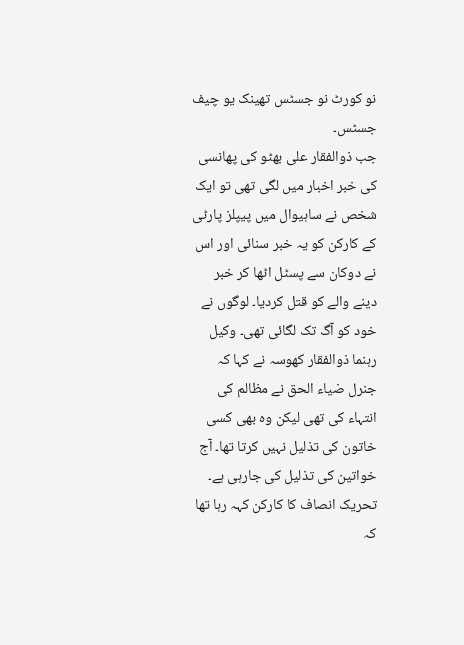نو کورٹ نو جسٹس تھینک یو چیف جسٹس۔
جب ذوالفقار علی بھٹو کی پھانسی کی خبر اخبار میں لگی تھی تو ایک شخص نے ساہیوال میں پیپلز پارٹی کے کارکن کو یہ خبر سنائی اور اس نے دوکان سے پسٹل اٹھا کر خبر دینے والے کو قتل کردیا۔ لوگوں نے خود کو آگ تک لگائی تھی۔ وکیل رہنما ذوالفقار کھوسہ نے کہا کہ جنرل ضیاء الحق نے مظالم کی انتہاء کی تھی لیکن وہ بھی کسی خاتون کی تذلیل نہیں کرتا تھا۔ آج خواتین کی تذلیل کی جارہی ہے۔ تحریک انصاف کا کارکن کہہ رہا تھا کہ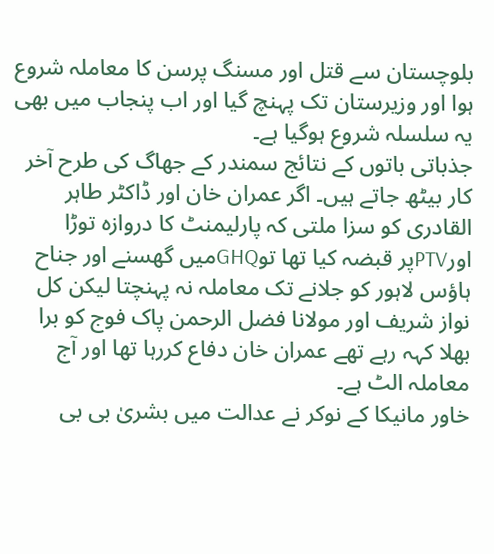بلوچستان سے قتل اور مسنگ پرسن کا معاملہ شروع ہوا اور وزیرستان تک پہنچ گیا اور اب پنجاب میں بھی یہ سلسلہ شروع ہوگیا ہے۔
جذباتی باتوں کے نتائج سمندر کے جھاگ کی طرح آخر کار بیٹھ جاتے ہیں۔ اگر عمران خان اور ڈاکٹر طاہر القادری کو سزا ملتی کہ پارلیمنٹ کا دروازہ توڑا اورPTVپر قبضہ کیا تھا توGHQمیں گھسنے اور جناح ہاؤس لاہور کو جلانے تک معاملہ نہ پہنچتا لیکن کل نواز شریف اور مولانا فضل الرحمن پاک فوج کو برا بھلا کہہ رہے تھے عمران خان دفاع کررہا تھا اور آج معاملہ الٹ ہے۔
خاور مانیکا کے نوکر نے عدالت میں بشریٰ بی بی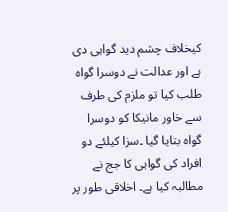کیخلاف چشم دید گواہی دی ہے اور عدالت نے دوسرا گواہ طلب کیا تو ملزم کی طرف سے خاور مانیکا کو دوسرا گواہ بتایا گیا ۔سزا کیلئے دو افراد کی گواہی کا جج نے مطالبہ کیا ہے۔ اخلاقی طور پر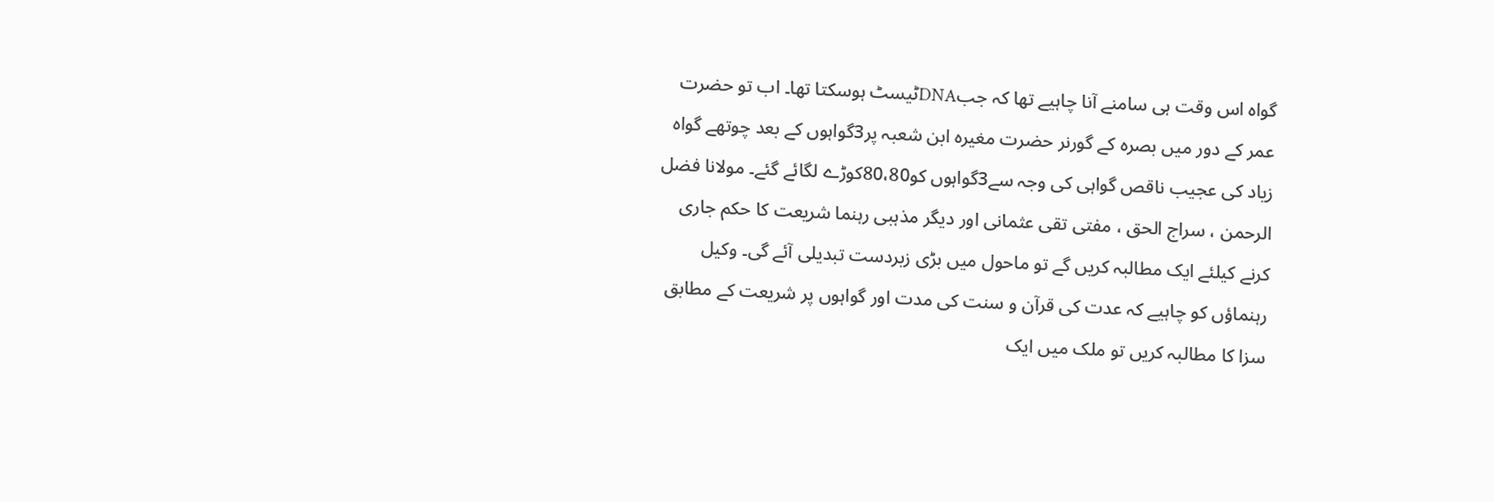گواہ اس وقت ہی سامنے آنا چاہیے تھا کہ جبDNAٹیسٹ ہوسکتا تھا۔ اب تو حضرت عمر کے دور میں بصرہ کے گورنر حضرت مغیرہ ابن شعبہ پر3گواہوں کے بعد چوتھے گواہ زیاد کی عجیب ناقص گواہی کی وجہ سے3گواہوں کو80،80کوڑے لگائے گئے۔ مولانا فضل الرحمن ، سراج الحق ، مفتی تقی عثمانی اور دیگر مذہبی رہنما شریعت کا حکم جاری کرنے کیلئے ایک مطالبہ کریں گے تو ماحول میں بڑی زبردست تبدیلی آئے گی۔ وکیل رہنماؤں کو چاہیے کہ عدت کی قرآن و سنت کی مدت اور گواہوں پر شریعت کے مطابق سزا کا مطالبہ کریں تو ملک میں ایک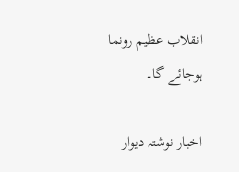انقلاب عظیم رونما ہوجائے گا۔

اخبار نوشتہ دیوار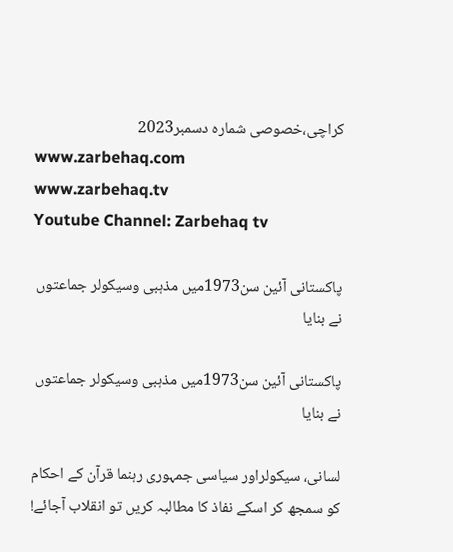کراچی،خصوصی شمارہ دسمبر2023
www.zarbehaq.com
www.zarbehaq.tv
Youtube Channel: Zarbehaq tv

پاکستانی آئین سن1973میں مذہبی وسیکولر جماعتوں نے بنایا

پاکستانی آئین سن1973میں مذہبی وسیکولر جماعتوں نے بنایا

لسانی، سیکولراور سیاسی جمہوری رہنما قرآن کے احکام کو سمجھ کر اسکے نفاذ کا مطالبہ کریں تو انقلاب آجائے!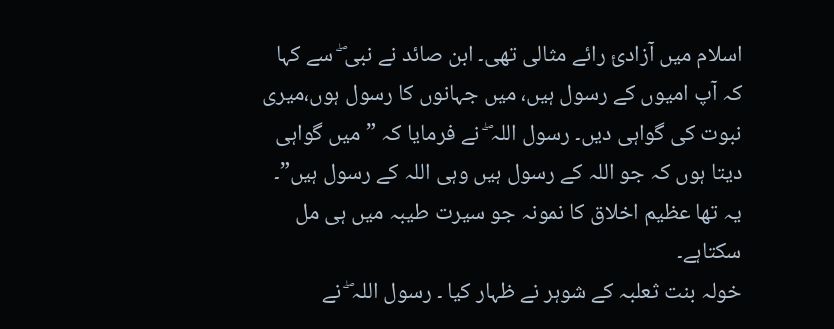اسلام میں آزادیٔ رائے مثالی تھی۔ ابن صائد نے نبی ۖ سے کہا کہ آپ امیوں کے رسول ہیں، میں جہانوں کا رسول ہوں،میری نبوت کی گواہی دیں۔ رسول اللہ ۖ نے فرمایا کہ ”میں گواہی دیتا ہوں کہ جو اللہ کے رسول ہیں وہی اللہ کے رسول ہیں”۔ یہ تھا عظیم اخلاق کا نمونہ جو سیرت طیبہ میں ہی مل سکتاہے۔
خولہ بنت ثعلبہ کے شوہر نے ظہار کیا ۔ رسول اللہ ۖ نے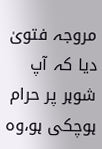مروجہ فتویٰ دیا کہ آپ شوہر پر حرام ہوچکی ہو،وہ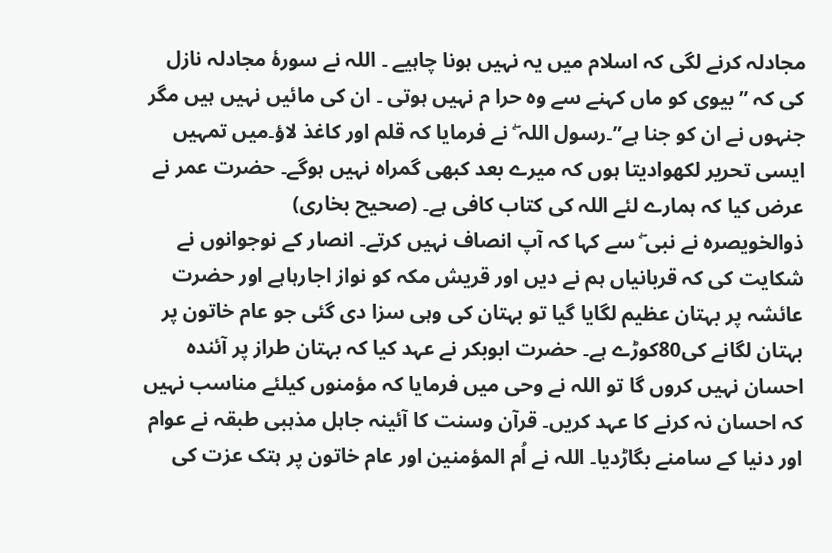مجادلہ کرنے لگی کہ اسلام میں یہ نہیں ہونا چاہیے ۔ اللہ نے سورۂ مجادلہ نازل کی کہ ”بیوی کو ماں کہنے سے وہ حرا م نہیں ہوتی ۔ ان کی مائیں نہیں ہیں مگر جنہوں نے ان کو جنا ہے”۔رسول اللہ ۖ نے فرمایا کہ قلم اور کاغذ لاؤ۔میں تمہیں ایسی تحریر لکھوادیتا ہوں کہ میرے بعد کبھی گمراہ نہیں ہوگے۔ حضرت عمر نے عرض کیا کہ ہمارے لئے اللہ کی کتاب کافی ہے۔ (صحیح بخاری)
ذوالخویصرہ نے نبی ۖ سے کہا کہ آپ انصاف نہیں کرتے۔ انصار کے نوجوانوں نے شکایت کی کہ قربانیاں ہم نے دیں اور قریش مکہ کو نواز اجارہاہے اور حضرت عائشہ پر بہتان عظیم لگایا گیا تو بہتان کی وہی سزا دی گئی جو عام خاتون پر بہتان لگانے کی80کوڑے ہے۔ حضرت ابوبکر نے عہد کیا کہ بہتان طراز پر آئندہ احسان نہیں کروں گا تو اللہ نے وحی میں فرمایا کہ مؤمنوں کیلئے مناسب نہیں کہ احسان نہ کرنے کا عہد کریں۔ قرآن وسنت کا آئینہ جاہل مذہبی طبقہ نے عوام اور دنیا کے سامنے بگاڑدیا۔ اللہ نے اُم المؤمنین اور عام خاتون پر ہتک عزت کی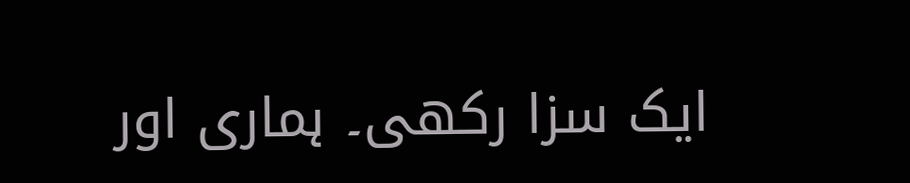ایک سزا رکھی۔ ہماری اور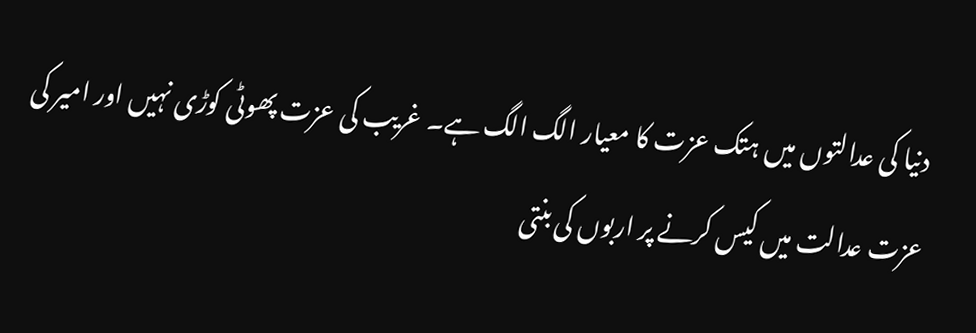دنیا کی عدالتوں میں ہتک عزت کا معیار الگ الگ ہے۔ غریب کی عزت پھوٹی کوڑی نہیں اور امیر کی عزت عدالت میں کیس کرنے پر اربوں کی بنتی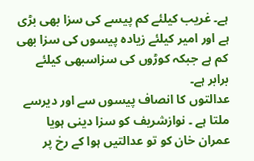ہے۔ غریب کیلئے کم پیسے کی سزا بھی بڑی ہے اور امیر کیلئے زیادہ پیسوں کی سزا بھی کم ہے جبکہ کوڑوں کی سزاسبھی کیلئے برابر ہے۔
عدالتوں کا انصاف پیسوں سے اور دیرسے ملتا ہے ۔ نوازشریف کو سزا دینی ہویا عمران خان کو تو عدالتیں ہوا کے رخ پر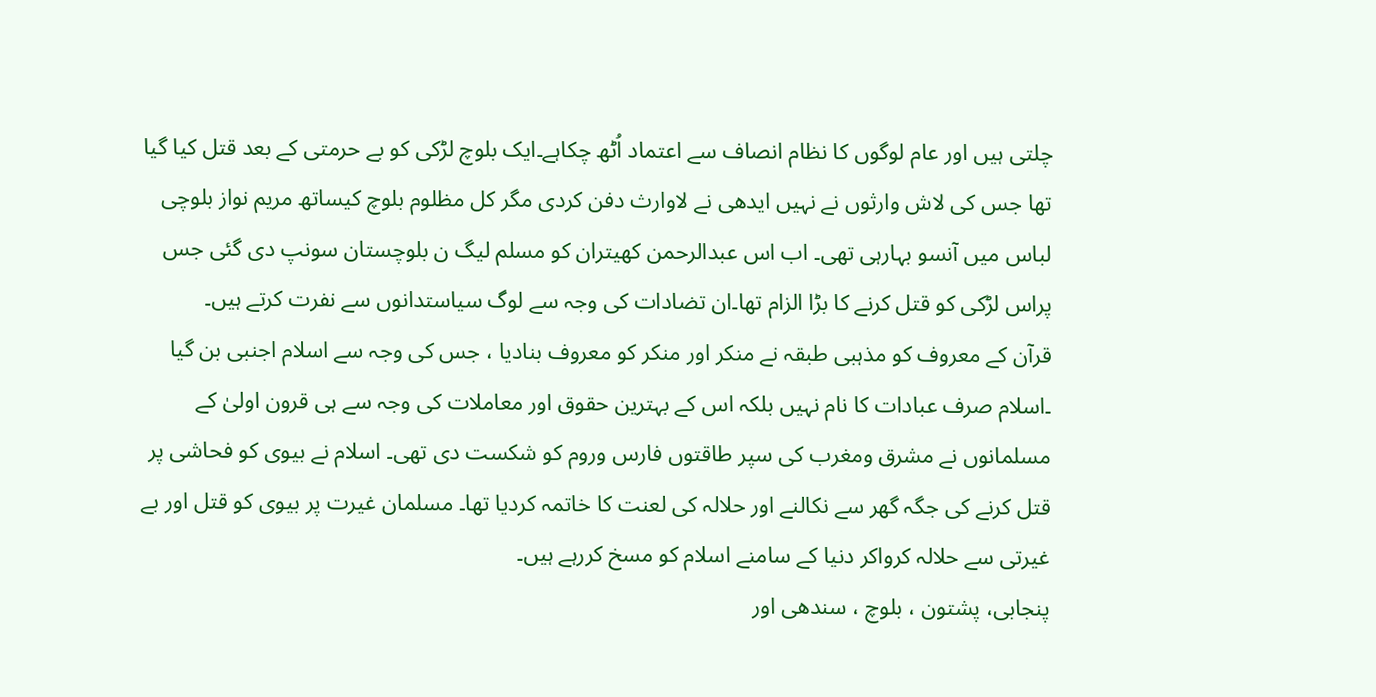چلتی ہیں اور عام لوگوں کا نظام انصاف سے اعتماد اُٹھ چکاہے۔ایک بلوچ لڑکی کو بے حرمتی کے بعد قتل کیا گیا تھا جس کی لاش وارثوں نے نہیں ایدھی نے لاوارث دفن کردی مگر کل مظلوم بلوچ کیساتھ مریم نواز بلوچی لباس میں آنسو بہارہی تھی۔ اب اس عبدالرحمن کھیتران کو مسلم لیگ ن بلوچستان سونپ دی گئی جس پراس لڑکی کو قتل کرنے کا بڑا الزام تھا۔ان تضادات کی وجہ سے لوگ سیاستدانوں سے نفرت کرتے ہیں۔
قرآن کے معروف کو مذہبی طبقہ نے منکر اور منکر کو معروف بنادیا ، جس کی وجہ سے اسلام اجنبی بن گیا ۔اسلام صرف عبادات کا نام نہیں بلکہ اس کے بہترین حقوق اور معاملات کی وجہ سے ہی قرون اولیٰ کے مسلمانوں نے مشرق ومغرب کی سپر طاقتوں فارس وروم کو شکست دی تھی۔ اسلام نے بیوی کو فحاشی پر قتل کرنے کی جگہ گھر سے نکالنے اور حلالہ کی لعنت کا خاتمہ کردیا تھا۔ مسلمان غیرت پر بیوی کو قتل اور بے غیرتی سے حلالہ کرواکر دنیا کے سامنے اسلام کو مسخ کررہے ہیں۔
پنجابی، پشتون ، بلوچ ، سندھی اور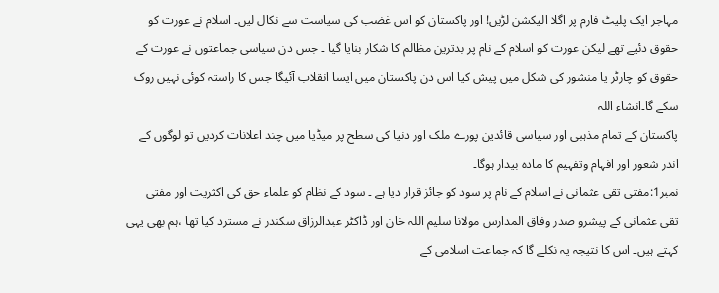مہاجر ایک پلیٹ فارم پر اگلا الیکشن لڑیں! اور پاکستان کو اس غضب کی سیاست سے نکال لیں۔ اسلام نے عورت کو حقوق دئیے تھے لیکن عورت کو اسلام کے نام پر بدترین مظالم کا شکار بنایا گیا ۔ جس دن سیاسی جماعتوں نے عورت کے حقوق کو چارٹر یا منشور کی شکل میں پیش کیا اس دن پاکستان میں ایسا انقلاب آئیگا جس کا راستہ کوئی نہیں روک سکے گا۔انشاء اللہ
پاکستان کے تمام مذہبی اور سیاسی قائدین پورے ملک اور دنیا کی سطح پر میڈیا میں چند اعلانات کردیں تو لوگوں کے اندر شعور اور افہام وتفہیم کا مادہ بیدار ہوگا۔
نمبر1:مفتی تقی عثمانی نے اسلام کے نام پر سود کو جائز قرار دیا ہے ۔ سود کے نظام کو علماء حق کی اکثریت اور مفتی تقی عثمانی کے پیشرو صدر وفاق المدارس مولانا سلیم اللہ خان اور ڈاکٹر عبدالرزاق سکندر نے مسترد کیا تھا ،ہم بھی یہی کہتے ہیں۔ اس کا نتیجہ یہ نکلے گا کہ جماعت اسلامی کے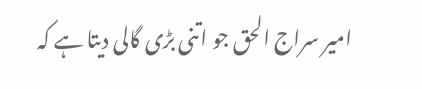امیر سراج الحق جو اتنی بڑی گالی دیتا ہے کہ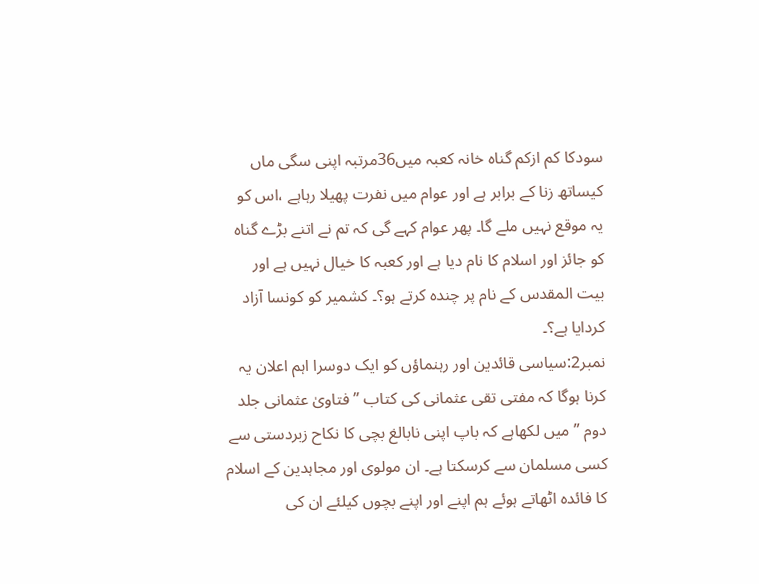سودکا کم ازکم گناہ خانہ کعبہ میں36مرتبہ اپنی سگی ماں کیساتھ زنا کے برابر ہے اور عوام میں نفرت پھیلا رہاہے ،اس کو یہ موقع نہیں ملے گا۔ پھر عوام کہے گی کہ تم نے اتنے بڑے گناہ کو جائز اور اسلام کا نام دیا ہے اور کعبہ کا خیال نہیں ہے اور بیت المقدس کے نام پر چندہ کرتے ہو؟۔ کشمیر کو کونسا آزاد کردایا ہے؟۔
نمبر2:سیاسی قائدین اور رہنماؤں کو ایک دوسرا اہم اعلان یہ کرنا ہوگا کہ مفتی تقی عثمانی کی کتاب ” فتاویٰ عثمانی جلد دوم ” میں لکھاہے کہ باپ اپنی نابالغ بچی کا نکاح زبردستی سے کسی مسلمان سے کرسکتا ہے۔ ان مولوی اور مجاہدین کے اسلام کا فائدہ اٹھاتے ہوئے ہم اپنے اور اپنے بچوں کیلئے ان کی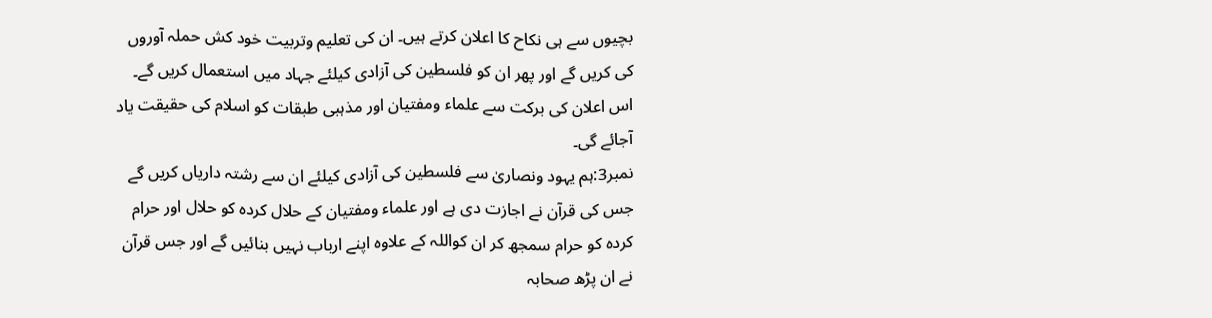بچیوں سے ہی نکاح کا اعلان کرتے ہیں۔ ان کی تعلیم وتربیت خود کش حملہ آوروں کی کریں گے اور پھر ان کو فلسطین کی آزادی کیلئے جہاد میں استعمال کریں گے۔ اس اعلان کی برکت سے علماء ومفتیان اور مذہبی طبقات کو اسلام کی حقیقت یاد آجائے گی۔
نمبر3:ہم یہود ونصاریٰ سے فلسطین کی آزادی کیلئے ان سے رشتہ داریاں کریں گے جس کی قرآن نے اجازت دی ہے اور علماء ومفتیان کے حلال کردہ کو حلال اور حرام کردہ کو حرام سمجھ کر ان کواللہ کے علاوہ اپنے ارباب نہیں بنائیں گے اور جس قرآن نے ان پڑھ صحابہ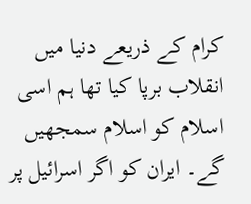کرام کے ذریعے دنیا میں انقلاب برپا کیا تھا ہم اسی اسلام کو اسلام سمجھیں گے۔ ایران کو اگر اسرائیل پر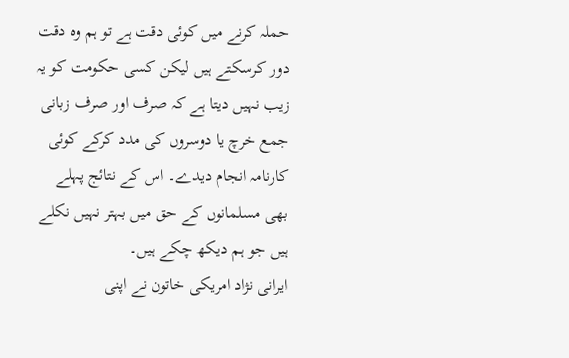حملہ کرنے میں کوئی دقت ہے تو ہم وہ دقت دور کرسکتے ہیں لیکن کسی حکومت کو یہ زیب نہیں دیتا ہے کہ صرف اور صرف زبانی جمع خرچ یا دوسروں کی مدد کرکے کوئی کارنامہ انجام دیدے۔ اس کے نتائج پہلے بھی مسلمانوں کے حق میں بہتر نہیں نکلے ہیں جو ہم دیکھ چکے ہیں۔
ایرانی نژاد امریکی خاتون نے اپنی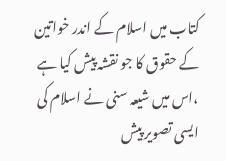کتاب میں اسلام کے اندر خواتین کے حقوق کا جو نقشہ پیش کیا ہے ،اس میں شیعہ سنی نے اسلام کی ایسی تصویر پیش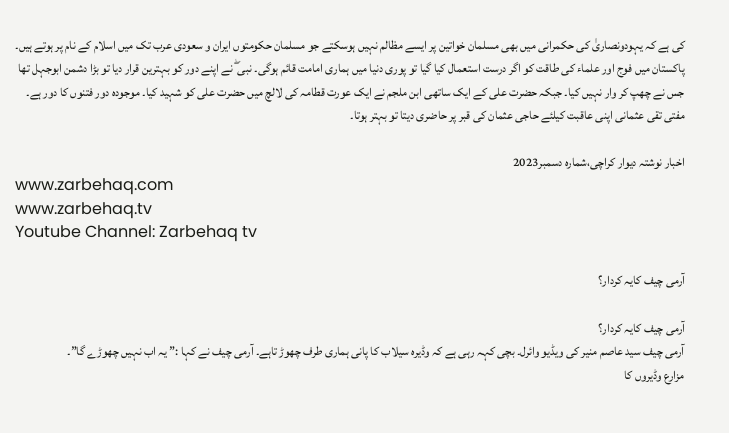کی ہے کہ یہودونصاریٰ کی حکمرانی میں بھی مسلمان خواتین پر ایسے مظالم نہیں ہوسکتے جو مسلمان حکومتوں ایران و سعودی عرب تک میں اسلام کے نام پر ہوتے ہیں۔
پاکستان میں فوج اور علماء کی طاقت کو اگر درست استعمال کیا گیا تو پوری دنیا میں ہماری امامت قائم ہوگی۔ نبی ۖ نے اپنے دور کو بہترین قرار دیا تو بڑا دشمن ابوجہل تھا جس نے چھپ کر وار نہیں کیا۔ جبکہ حضرت علی کے ایک ساتھی ابن ملجم نے ایک عورت قطامہ کی لالچ میں حضرت علی کو شہید کیا۔ موجودہ دور فتنوں کا دور ہے۔ مفتی تقی عثمانی اپنی عاقبت کیلئے حاجی عثمان کی قبر پر حاضری دیتا تو بہتر ہوتا۔

اخبار نوشتہ دیوار کراچی،شمارہ دسمبر2023
www.zarbehaq.com
www.zarbehaq.tv
Youtube Channel: Zarbehaq tv

آرمی چیف کایہ کردار؟

آرمی چیف کایہ کردار؟
آرمی چیف سید عاصم منیر کی ویڈیو وائرل۔ بچی کہہ رہی ہے کہ وڈیرہ سیلاب کا پانی ہماری طرف چھوڑ تاہے۔ آرمی چیف نے کہا :” یہ اب نہیں چھوڑے گا”۔
مزارع وڈیروں کا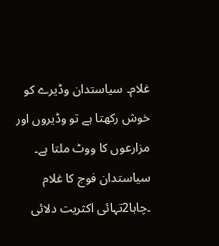غلام۔ سیاستدان وڈیرے کو خوش رکھتا ہے تو وڈیروں اور مزارعوں کا ووٹ ملتا ہے۔ سیاستدان فوج کا غلام ۔چاہا2تہائی اکثریت دلائی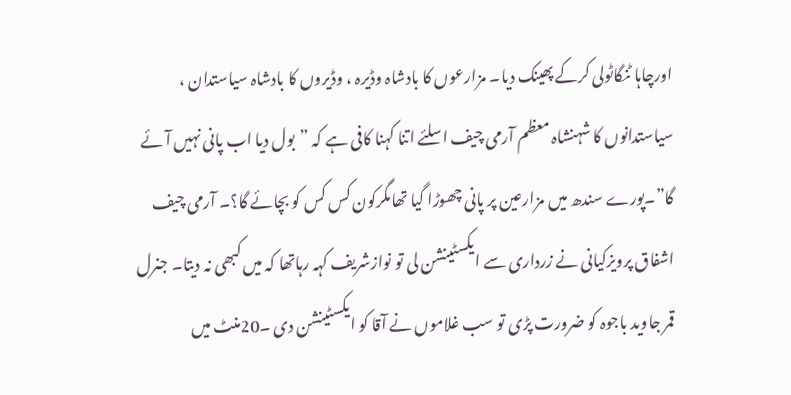اورچاہا ٹنگاٹولی کرکے پھینک دیا۔ مزارعوں کا بادشاہ وڈیرہ ، وڈیروں کا بادشاہ سیاستدان ، سیاستدانوں کا شہنشاہ معظم آرمی چیف اسلئے اتنا کہنا کافی ہے کہ ”بول دیا اب پانی نہیں آئے گا”۔پورے سندھ میں مزارعین پر پانی چھوڑا گیا تھامگرکون کس کس کو بچائے گا؟۔ آرمی چیف اشفاق پرویزکیانی نے زرداری سے ایکسٹینشن لی تو نوازشریف کہہ رہاتھا کہ میں کبھی نہ دیتا۔ جنرل قمر جاوید باجوہ کو ضرورت پڑی تو سب غلاموں نے آقا کو ایکسٹینشن دی ۔20منٹ میں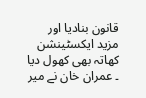قانون بنادیا اور مزید ایکسٹینشن کھاتہ بھی کھول دیا ۔ عمران خان نے میر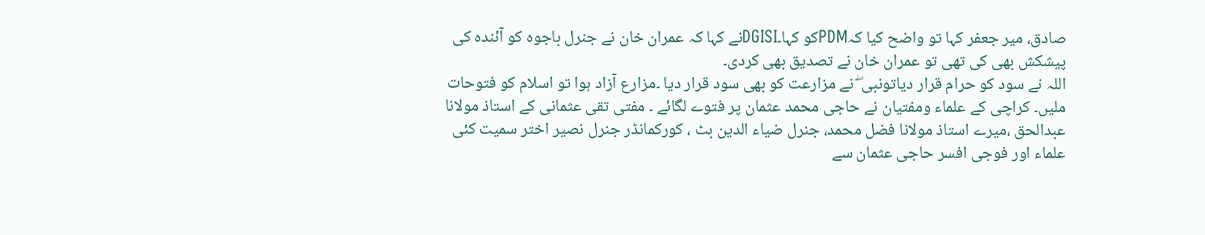صادق، میر جعفر کہا تو واضح کیا کہPDMکو کہا۔DGISIنے کہا کہ عمران خان نے جنرل باجوہ کو آئندہ کی پیشکش بھی کی تھی تو عمران خان نے تصدیق بھی کردی۔
اللہ نے سود کو حرام قرار دیاتونبی ۖ نے مزارعت کو بھی سود قرار دیا ۔مزارع آزاد ہوا تو اسلام کو فتوحات ملیں۔ کراچی کے علماء ومفتیان نے حاجی محمد عثمان پر فتوے لگائے ۔ مفتی تقی عثمانی کے استاذ مولانا عبدالحق ،میرے استاذ مولانا فضل محمد، جنرل ضیاء الدین بٹ ، کورکمانڈر جنرل نصیر اختر سمیت کئی علماء اور فوجی افسر حاجی عثمان سے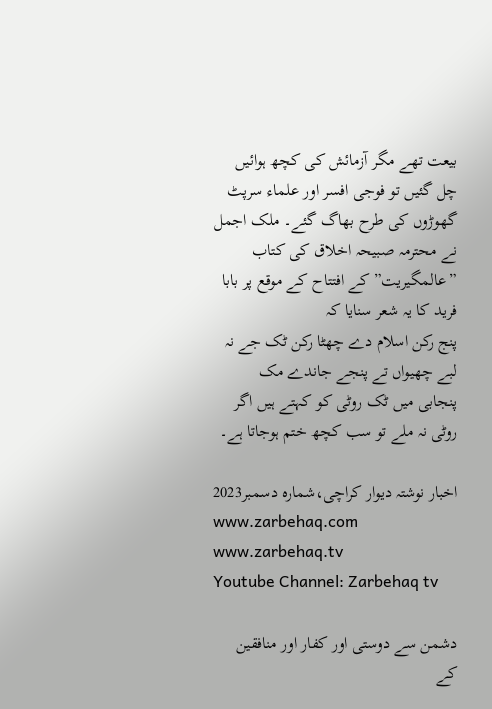بیعت تھے مگر آزمائش کی کچھ ہوائیں چل گئیں تو فوجی افسر اور علماء سرپٹ گھوڑوں کی طرح بھاگ گئے۔ ملک اجمل نے محترمہ صبیحہ اخلاق کی کتاب ”عالمگیریت” کے افتتاح کے موقع پر بابا فرید کا یہ شعر سنایا کہ
پنج رکن اسلام دے چھٹا رکن ٹک جے نہ لبے چھیواں تے پنجے جاندے مک
پنجابی میں ٹک روٹی کو کہتے ہیں اگر روٹی نہ ملے تو سب کچھ ختم ہوجاتا ہے۔

اخبار نوشتہ دیوار کراچی،شمارہ دسمبر2023
www.zarbehaq.com
www.zarbehaq.tv
Youtube Channel: Zarbehaq tv

دشمن سے دوستی اور کفار اور منافقین کے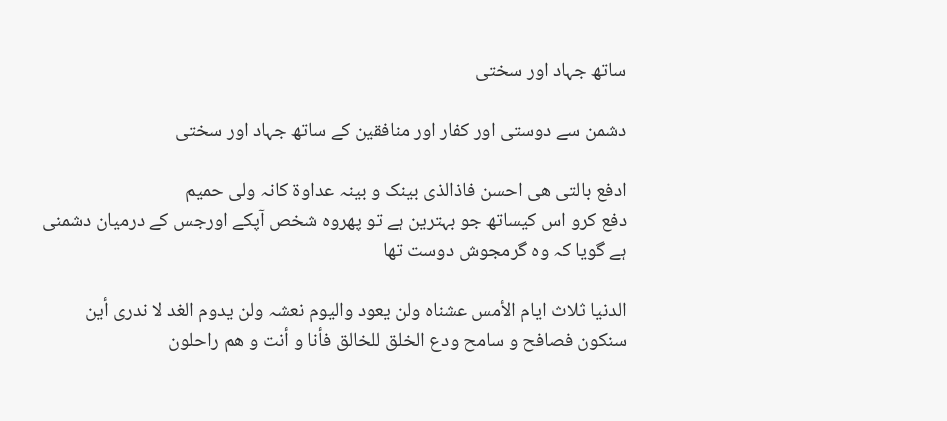ساتھ جہاد اور سختی

دشمن سے دوستی اور کفار اور منافقین کے ساتھ جہاد اور سختی

ادفع بالتی ھی احسن فاذالذی بینک و بینہ عداوة کانہ ولی حمیم
دفع کرو اس کیساتھ جو بہترین ہے تو پھروہ شخص آپکے اورجس کے درمیان دشمنی ہے گویا کہ وہ گرمجوش دوست تھا

الدنیا ثلاث ایام الأمس عشناہ ولن یعود والیوم نعشہ ولن یدوم الغد لا ندری أین سنکون فصافح و سامح ودع الخلق للخالق فأنا و أنت و ھم راحلون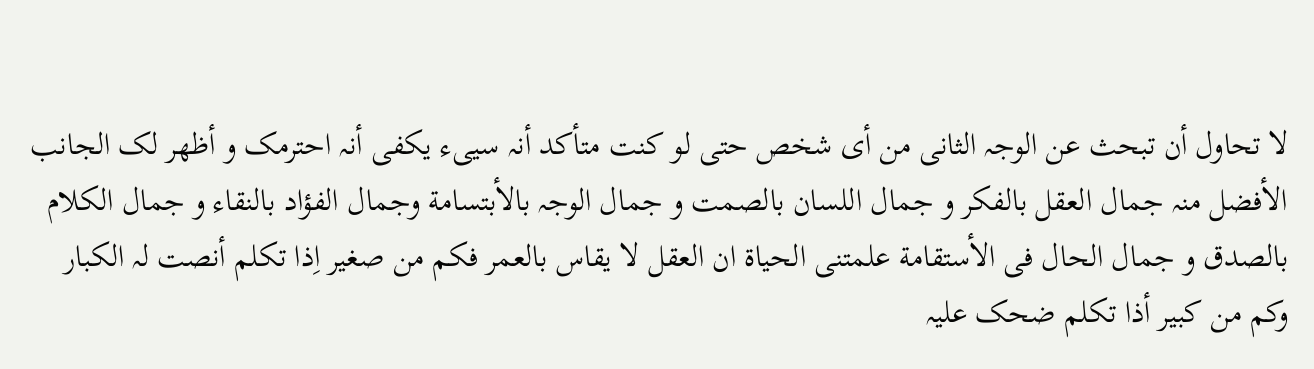لا تحاول أن تبحث عن الوجہ الثانی من أی شخص حتی لو کنت متأکد أنہ سییء یکفی أنہ احترمک و أظھر لک الجانب الأفضل منہ جمال العقل بالفکر و جمال اللسان بالصمت و جمال الوجہ بالأبتسامة وجمال الفؤاد بالنقاء و جمال الکلام بالصدق و جمال الحال فی الأستقامة علمتنی الحیاة ان العقل لا یقاس بالعمر فکم من صغیر اِذا تکلم أنصت لہ الکبار وکم من کبیر أذا تکلم ضحک علیہ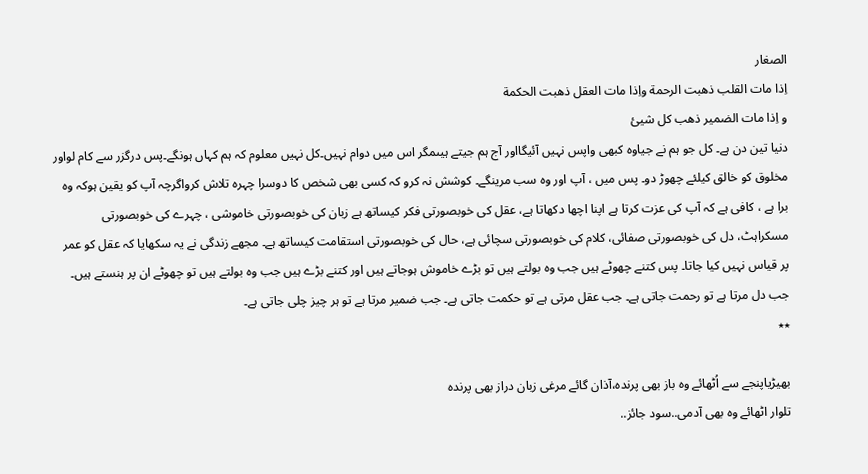الصغار
اِذا مات القلب ذھبت الرحمة واِذا مات العقل ذھبت الحکمة
و اِذا مات الضمیر ذھب کل شیئ
دنیا تین دن ہے۔ کل جو ہم نے جیاوہ کبھی واپس نہیں آئیگااور آج ہم جیتے ہیںمگر اس میں دوام نہیں۔کل نہیں معلوم کہ ہم کہاں ہونگے۔پس درگزر سے کام لواور مخلوق کو خالق کیلئے چھوڑ دو۔ پس میں ، آپ اور وہ سب مرینگے۔ کوشش نہ کرو کہ کسی بھی شخص کا دوسرا چہرہ تلاش کرواگرچہ آپ کو یقین ہوکہ وہ برا ہے ، کافی ہے کہ آپ کی عزت کرتا ہے اپنا اچھا دکھاتا ہے، عقل کی خوبصورتی فکر کیساتھ ہے زبان کی خوبصورتی خاموشی ، چہرے کی خوبصورتی مسکراہٹ، دل کی خوبصورتی صفائی، کلام کی خوبصورتی سچائی ہے، حال کی خوبصورتی استقامت کیساتھ ہے۔ مجھے زندگی نے یہ سکھایا کہ عقل کو عمر پر قیاس نہیں کیا جاتا۔ پس کتنے چھوٹے ہیں جب وہ بولتے ہیں تو بڑے خاموش ہوجاتے ہیں اور کتنے بڑے ہیں جب وہ بولتے ہیں تو چھوٹے ان پر ہنستے ہیں۔ جب دل مرتا ہے تو رحمت جاتی ہے۔ جب عقل مرتی ہے تو حکمت جاتی ہے۔ جب ضمیر مرتا ہے تو ہر چیز چلی جاتی ہے۔
٭٭

بھیڑیاپنجے سے اُٹھائے وہ باز بھی پرندہ،آذان گائے مرغی زبان دراز بھی پرندہ
تلوار اٹھائے وہ بھی آدمی..سود جائز..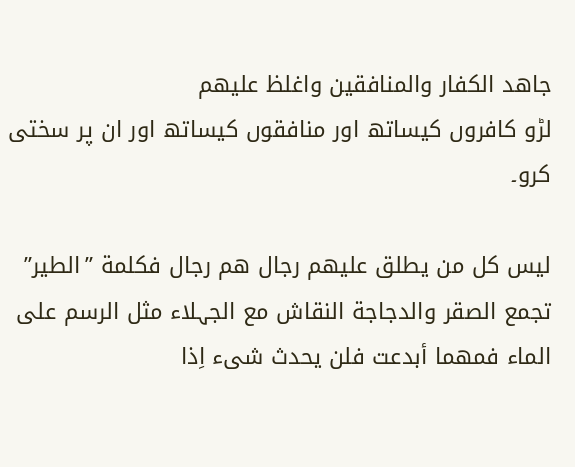جاھد الکفار والمنافقین واغلظ علیھم
لڑو کافروں کیساتھ اور منافقوں کیساتھ اور ان پر سختی کرو۔

لیس کل من یطلق علیھم رجال ھم رجال فکلمة ”الطیر” تجمع الصقر والدجاجة النقاش مع الجہلاء مثل الرسم علی الماء فمھما أبدعت فلن یحدث شیء اِذا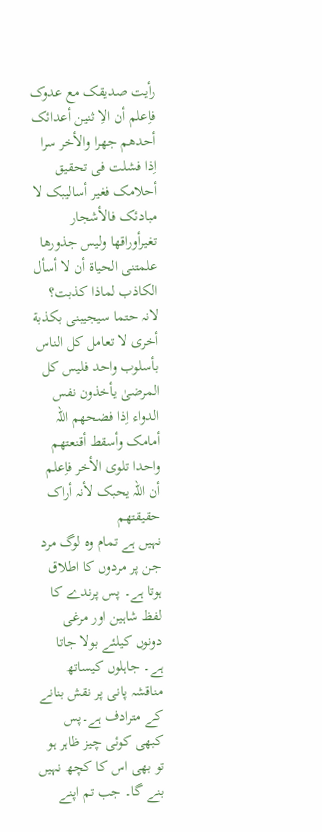رأیت صدیقک مع عدوک فاِعلم أن الاِ ثنین أعدائک أحدھم جھرا والأخر سرا اِذا فشلت فی تحقیق أحلامک فغیر أسالیبک لا مبادئک فالأشجار تغیرأوراقھا ولیس جذورھا علمتنی الحیاة أن لا أسأل الکاذب لماذا کذبت؟ لانہ حتما سیجیبنی بکذبة أخری لا تعامل کل الناس بأسلوب واحد فلیس کل المرضیٰ یأخذون نفس الدواء اِذا فضحھم اللہ أمامک وأسقط أقنعتھم واحدا تلوی الأخر فاِعلم أن اللہ یحبک لأنہ أراک حقیقتھم
نہیں ہے تمام وہ لوگ مرد جن پر مردوں کا اطلاق ہوتا ہے۔ پس پرندے کا لفظ شاہین اور مرغی دونوں کیلئے بولا جاتا ہے۔ جاہلوں کیساتھ مناقشہ پانی پر نقش بنانے کے مترادف ہے۔پس کبھی کوئی چیز ظاہر ہو تو بھی اس کا کچھ نہیں بنے گا۔ جب تم اپنے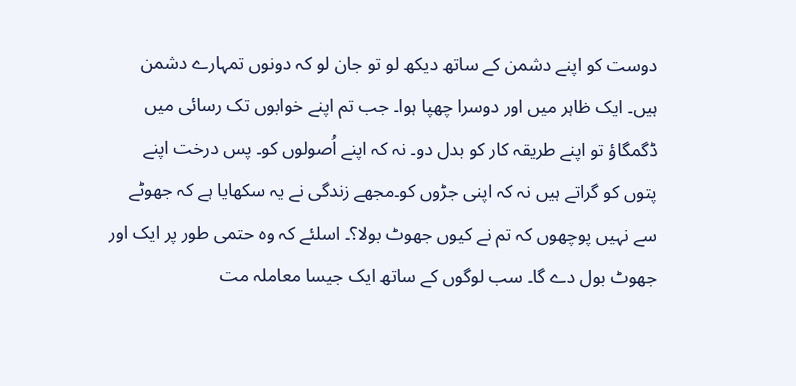دوست کو اپنے دشمن کے ساتھ دیکھ لو تو جان لو کہ دونوں تمہارے دشمن ہیں۔ ایک ظاہر میں اور دوسرا چھپا ہوا۔ جب تم اپنے خوابوں تک رسائی میں ڈگمگاؤ تو اپنے طریقہ کار کو بدل دو۔ نہ کہ اپنے اُصولوں کو۔ پس درخت اپنے پتوں کو گراتے ہیں نہ کہ اپنی جڑوں کو۔مجھے زندگی نے یہ سکھایا ہے کہ جھوٹے سے نہیں پوچھوں کہ تم نے کیوں جھوٹ بولا؟۔ اسلئے کہ وہ حتمی طور پر ایک اور جھوٹ بول دے گا۔ سب لوگوں کے ساتھ ایک جیسا معاملہ مت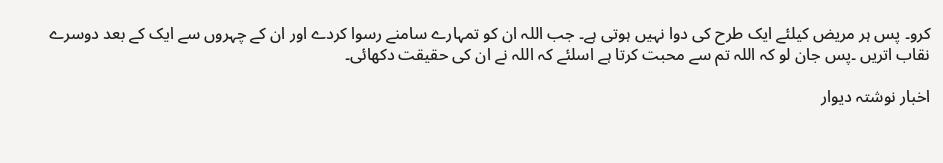کرو۔ پس ہر مریض کیلئے ایک طرح کی دوا نہیں ہوتی ہے۔ جب اللہ ان کو تمہارے سامنے رسوا کردے اور ان کے چہروں سے ایک کے بعد دوسرے نقاب اتریں ۔پس جان لو کہ اللہ تم سے محبت کرتا ہے اسلئے کہ اللہ نے ان کی حقیقت دکھائی۔

اخبار نوشتہ دیوار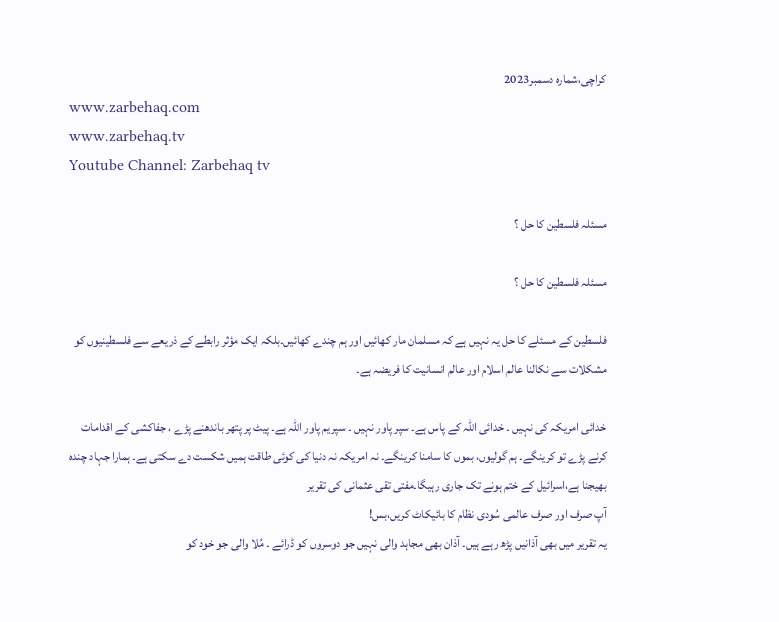کراچی،شمارہ دسمبر2023
www.zarbehaq.com
www.zarbehaq.tv
Youtube Channel: Zarbehaq tv

مسئلہ فلسطین کا حل ؟

مسئلہ فلسطین کا حل ؟

فلسطین کے مسئلے کا حل یہ نہیں ہے کہ مسلمان مار کھائیں اور ہم چندے کھائیں۔بلکہ ایک مؤثر رابطے کے ذریعے سے فلسطینیوں کو مشکلات سے نکالنا عالم اسلام اور عالم انسانیت کا فریضہ ہے۔

خدائی امریکہ کی نہیں ۔ خدائی اللہ کے پاس ہے۔ سپر پاور نہیں ۔ سپریم پاور اللہ ہے۔ پیٹ پر پتھر باندھنے پڑے ، جفاکشی کے اقدامات کرنے پڑے تو کرینگے۔ ہم گولیوں، بموں کا سامنا کرینگے۔ نہ امریکہ نہ دنیا کی کوئی طاقت ہمیں شکست دے سکتی ہے۔ ہمارا جہاد چندہ بھیجنا ہے،اسرائیل کے ختم ہونے تک جاری رہیگا۔مفتی تقی عثمانی کی تقریر
آپ صرف اور صرف عالمی سُودی نظام کا بائیکاٹ کریں،بس!
یہ تقریر میں بھی آذانیں پڑھ رہے ہیں۔ آذان بھی مجاہد والی نہیں جو دوسروں کو ڈرائے ۔ مُلا والی جو خود کو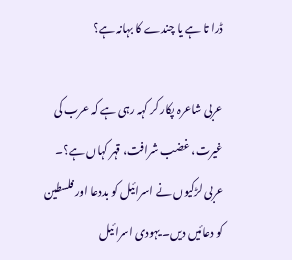ڈرا تا ہے یا چندے کا بہانہ ہے؟

عربی شاعرہ پکار کر کہہ رہی ہے کہ عرب کی غیرت، غضب شرافت، قہر کہاں ہے؟۔ عربی لڑکیوں نے اسرائیل کو بددعا اور فلسطین کو دعائیں دیں۔ یہودی اسرائیل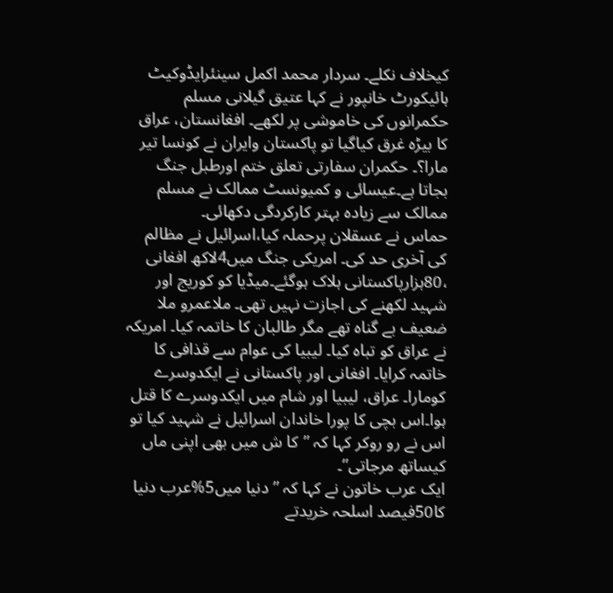کیخلاف نکلے۔ سردار محمد اکمل سینئرایڈوکیٹ ہائیکورٹ خانپور نے کہا عتیق گیلانی مسلم حکمرانوں کی خاموشی پر لکھے۔ افغانستان، عراق کا بیڑہ غرق کیاگیا تو پاکستان وایران نے کونسا تیر مارا؟۔ حکمران سفارتی تعلق ختم اورطبل جنگ بجاتا ہے۔عیسائی و کمیونسٹ ممالک نے مسلم ممالک سے زیادہ بہتر کارکردگی دکھائی۔
حماس نے عسقلان پرحملہ کیا،اسرائیل نے مظالم کی آخری حد کی۔ امریکی جنگ میں4لاکھ افغانی ،80ہزارپاکستانی ہلاک ہوگئے۔میڈیا کو کوریج اور شہید لکھنے کی اجازت نہیں تھی۔ ملاعمرو ملا ضعیف بے گناہ تھے مگر طالبان کا خاتمہ کیا۔ امریکہ نے عراق کو تباہ کیا۔ لیبیا کی عوام سے قذافی کا خاتمہ کرایا۔ افغانی اور پاکستانی نے ایکدوسرے کومارا۔ عراق، لیبیا اور شام میں ایکدوسرے کا قتل ہوا۔اس بچی کا پورا خاندان اسرائیل نے شہید کیا تو اس نے رو روکر کہا کہ ”کا ش میں بھی اپنی ماں کیساتھ مرجاتی”۔
ایک عرب خاتون نے کہا کہ ” دنیا میں5%عرب دنیا کا50فیصد اسلحہ خریدتے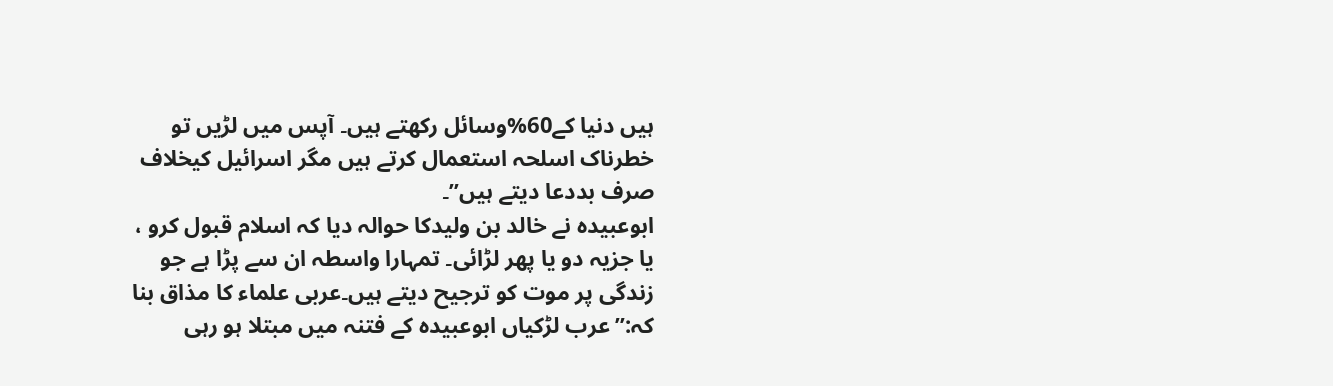ہیں دنیا کے60%وسائل رکھتے ہیں۔ آپس میں لڑیں تو خطرناک اسلحہ استعمال کرتے ہیں مگر اسرائیل کیخلاف صرف بددعا دیتے ہیں”۔
ابوعبیدہ نے خالد بن ولیدکا حوالہ دیا کہ اسلام قبول کرو ، یا جزیہ دو یا پھر لڑائی۔ تمہارا واسطہ ان سے پڑا ہے جو زندگی پر موت کو ترجیح دیتے ہیں۔عربی علماء کا مذاق بنا کہ:”عرب لڑکیاں ابوعبیدہ کے فتنہ میں مبتلا ہو رہی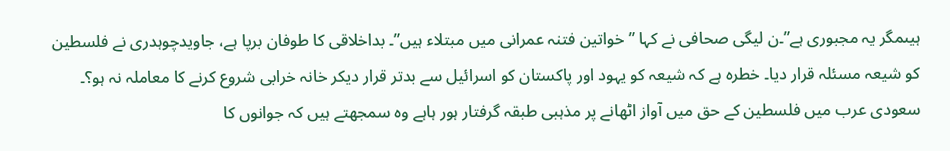ہیںمگر یہ مجبوری ہے”۔ن لیگی صحافی نے کہا ” خواتین فتنہ عمرانی میں مبتلاء ہیں”۔ بداخلاقی کا طوفان برپا ہے، جاویدچوہدری نے فلسطین کو شیعہ مسئلہ قرار دیا۔ خطرہ ہے کہ شیعہ کو یہود اور پاکستان کو اسرائیل سے بدتر قرار دیکر خانہ خرابی شروع کرنے کا معاملہ نہ ہو؟۔
سعودی عرب میں فلسطین کے حق میں آواز اٹھانے پر مذہبی طبقہ گرفتار ہور ہاہے وہ سمجھتے ہیں کہ جوانوں کا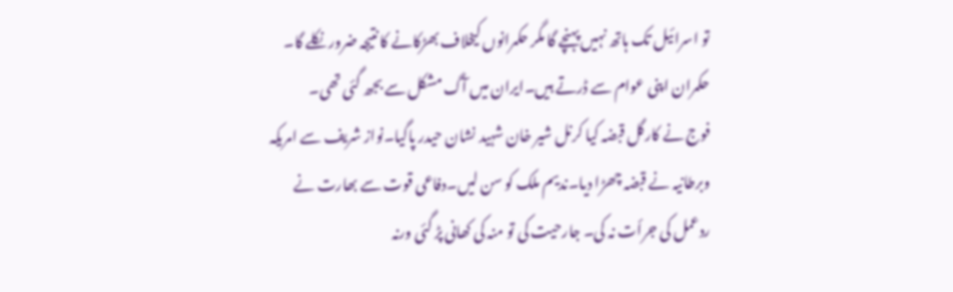تو اسرائیل تک ہاتھ نہیں پہنچے گا مگر حکمرانوں کیخلاف بھڑکانے کا نتیجہ ضرور نکلے گا۔ حکمران اپنی عوام سے ڈرتے ہیں۔ایران میں آگ مشکل سے بجھ گئی تھی۔
فوج نے کارگل قبضہ کیا کرنل شیر خان شہید نشان حیدر پاگیا۔نواز شریف سے امریکہ وبرطانیہ نے قبضہ چھڑا دیا۔ندیم ملک کو سن لیں۔دفاعی قوت سے بھارت نے ردعمل کی جرأت نہ کی۔ جارحیت کی تو منہ کی کھانی پڑ گئی ورنہ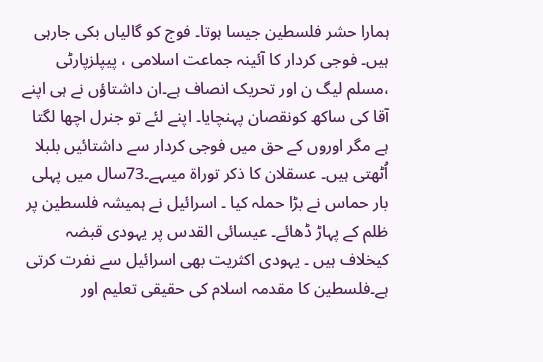ہمارا حشر فلسطین جیسا ہوتا۔ فوج کو گالیاں بکی جارہی ہیں۔ فوجی کردار کا آئینہ جماعت اسلامی ، پیپلزپارٹی ،مسلم لیگ ن اور تحریک انصاف ہے۔ان داشتاؤں نے ہی اپنے آقا کی ساکھ کونقصان پہنچایا۔ اپنے لئے تو جنرل اچھا لگتا ہے مگر اوروں کے حق میں فوجی کردار سے داشتائیں بلبلا اُٹھتی ہیں۔ عسقلان کا ذکر توراة میںہے۔73سال میں پہلی بار حماس نے بڑا حملہ کیا ۔ اسرائیل نے ہمیشہ فلسطین پر ظلم کے پہاڑ ڈھائے۔ عیسائی القدس پر یہودی قبضہ کیخلاف ہیں ۔ یہودی اکثریت بھی اسرائیل سے نفرت کرتی ہے۔فلسطین کا مقدمہ اسلام کی حقیقی تعلیم اور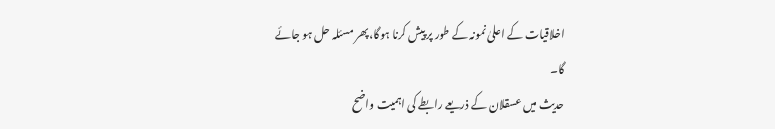اخلاقیات کے اعلیٰ نمونہ کے طور پر پیش کرنا ہوگا،پھر مسئلہ حل ہو جائے گا۔
حدیث میں عسقلان کے ذریعے رابطے کی اہمیت واضح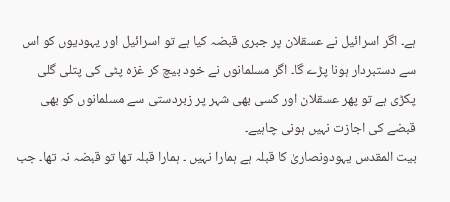ہے۔ اگر اسرائیل نے عسقلان پر جبری قبضہ کیا ہے تو اسرائیل اور یہودیوں کو اس سے دستبردار ہونا پڑے گا۔ اگر مسلمانوں نے خود بیچ کر غزہ پٹی کی پتلی گلی پکڑی ہے تو پھر عسقلان اور کسی بھی شہر پر زبردستی سے مسلمانوں کو بھی قبضے کی اجازت نہیں ہونی چاہیے۔
بیت المقدس یہودونصاریٰ کا قبلہ ہے ہمارا نہیں ۔ ہمارا قبلہ تھا تو قبضہ نہ تھا۔ جب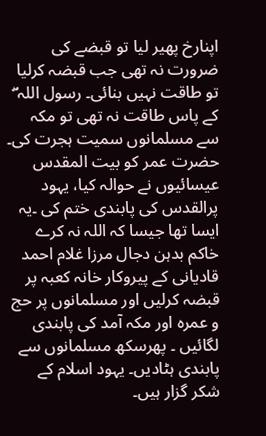اپنارخ پھیر لیا تو قبضے کی ضرورت نہ تھی جب قبضہ کرلیا تو طاقت نہیں بنائی۔ رسول اللہ ۖ کے پاس طاقت نہ تھی تو مکہ سے مسلمانوں سمیت ہجرت کی۔
حضرت عمر کو بیت المقدس عیسائیوں نے حوالہ کیا، یہود پرالقدس کی پابندی ختم کی ۔یہ ایسا تھا جیسا کہ اللہ نہ کرے خاکم بدہن دجال مرزا غلام احمد قادیانی کے پیروکار خانہ کعبہ پر قبضہ کرلیں اور مسلمانوں پر حج و عمرہ اور مکہ آمد کی پابندی لگائیں ۔ پھرسکھ مسلمانوں سے پابندی ہٹادیں۔ یہود اسلام کے شکر گزار ہیں۔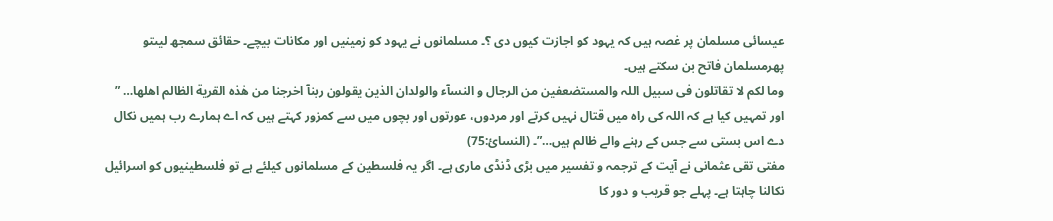عیسائی مسلمان پر غصہ ہیں کہ یہود کو اجازت کیوں دی ؟۔ مسلمانوں نے یہود کو زمینیں اور مکانات بیچے۔ حقائق سمجھ لیںتو پھرمسلمان فاتح بن سکتے ہیں۔
وما لکم لا تقاتلون فی سبیل اللہ والمستضعفین من الرجال و النسآء والولدان الذین یقولون ربنآ اخرجنا من ھٰذہ القریة الظالم اھلھا… ” اور تمہیں کیا ہے کہ اللہ کی راہ میں قتال نہیں کرتے اور مردوں، عورتوں اور بچوں میں سے کمزور کہتے ہیں کہ اے ہمارے رب ہمیں نکال دے اس بستی سے جس کے رہنے والے ظالم ہیں…”۔ (النسائ:75)
مفتی تقی عثمانی نے آیت کے ترجمہ و تفسیر میں بڑی ڈنڈی ماری ہے۔ اگر یہ فلسطین کے مسلمانوں کیلئے ہے تو فلسطینیوں کو اسرائیل نکالنا چاہتا ہے۔ پہلے جو قریب و دور کا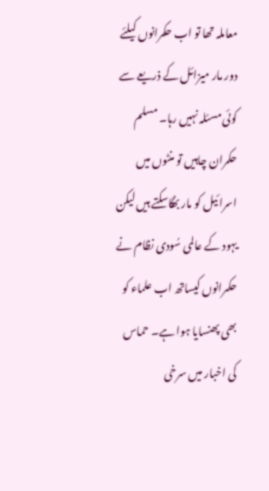معاملہ تھا تو اب حکمرانوں کیلئے دور مار میزائل کے ذریعے سے کوئی مسئلہ نہیں رہا۔ مسلم حکمران چاہیں تو منٹوں میں اسرائیل کو مار بھگاسکتے ہیں لیکن یہود کے عالمی سُودی نظام نے حکمرانوں کیساتھ اب علماء کو بھی پھنسایا ہوا ہے۔ حماس کی اخبار میں سرخی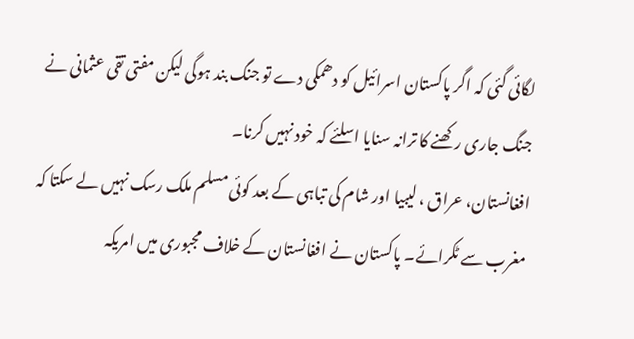لگائی گئی کہ اگر پاکستان اسرائیل کو دھمکی دے تو جنگ بند ہوگی لیکن مفتی تقی عثمانی نے جنگ جاری رکھنے کا ترانہ سنایا اسلئے کہ خود نہیں کرنا۔
افغانستان، عراق ، لیبیا اور شام کی تباہی کے بعد کوئی مسلم ملک رسک نہیں لے سکتا کہ مغرب سے ٹکرائے۔ پاکستان نے افغانستان کے خلاف مجبوری میں امریکہ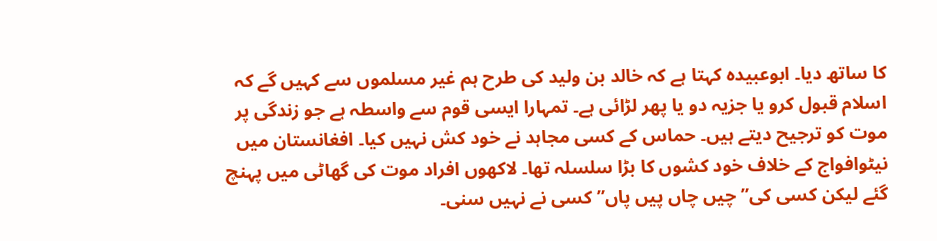کا ساتھ دیا۔ ابوعبیدہ کہتا ہے کہ خالد بن ولید کی طرح ہم غیر مسلموں سے کہیں گے کہ اسلام قبول کرو یا جزیہ دو یا پھر لڑائی ہے۔ تمہارا ایسی قوم سے واسطہ ہے جو زندگی پر موت کو ترجیح دیتے ہیں۔ حماس کے کسی مجاہد نے خود کش نہیں کیا۔ افغانستان میں نیٹوافواج کے خلاف خود کشوں کا بڑا سلسلہ تھا۔ لاکھوں افراد موت کی گھاٹی میں پہنچ گئے لیکن کسی کی” چیں چاں پیں پاں” کسی نے نہیں سنی۔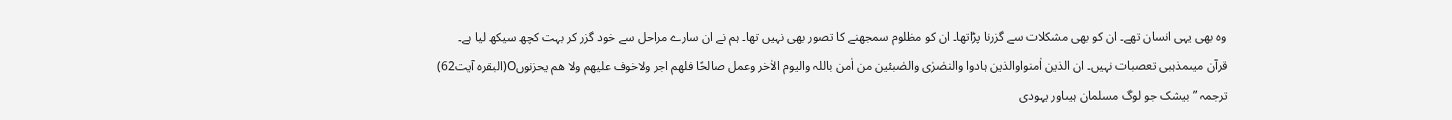وہ بھی یہی انسان تھے۔ ان کو بھی مشکلات سے گزرنا پڑاتھا۔ ان کو مظلوم سمجھنے کا تصور بھی نہیں تھا۔ ہم نے ان سارے مراحل سے خود گزر کر بہت کچھ سیکھ لیا ہے۔
قرآن میںمذہبی تعصبات نہیں۔ ان الذین اٰمنواوالذین ہادوا والنصٰرٰی والصٰبئین من اٰمن باللہ والیوم الاٰخر وعمل صالحًا فلھم اجر ولاخوف علیھم ولا ھم یحزنوںO(البقرہ آیت62)
ترجمہ ” بیشک جو لوگ مسلمان ہیںاور یہودی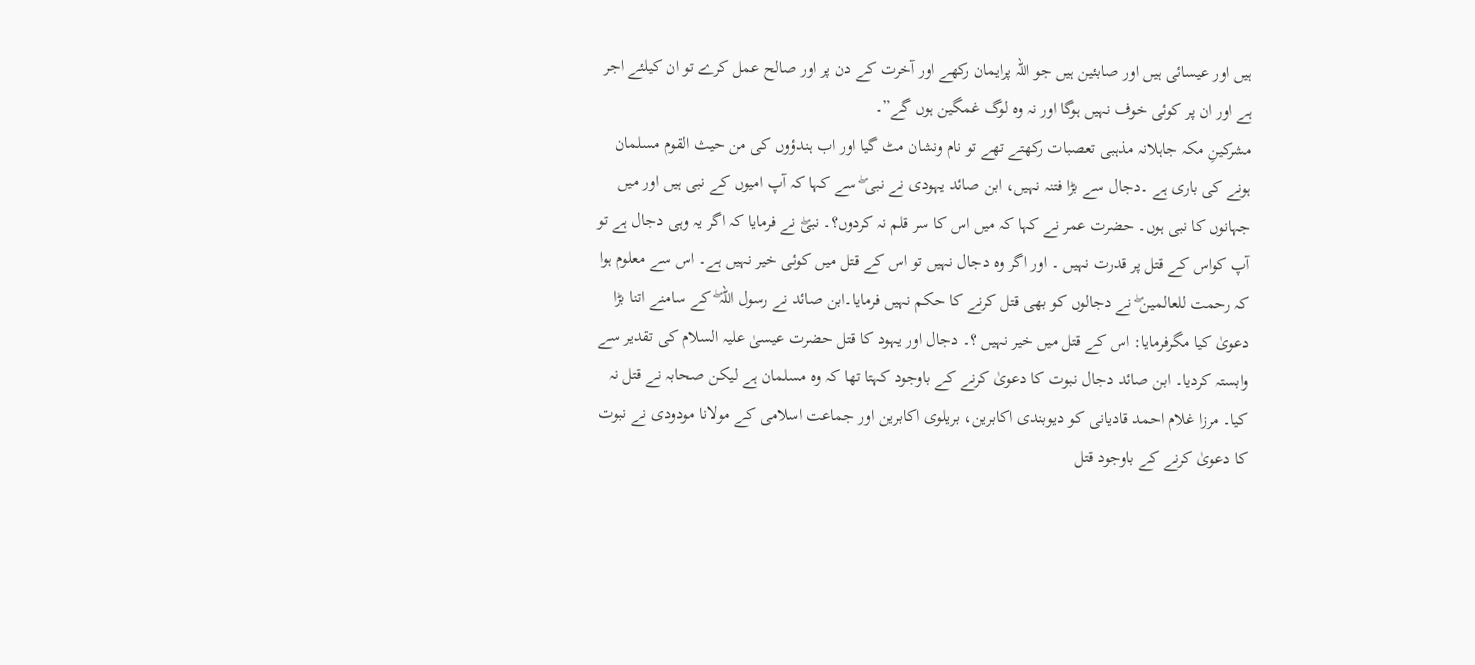ہیں اور عیسائی ہیں اور صابئین ہیں جو اللہ پرایمان رکھے اور آخرت کے دن پر اور صالح عمل کرے تو ان کیلئے اجر ہے اور ان پر کوئی خوف نہیں ہوگا اور نہ وہ لوگ غمگین ہوں گے”۔
مشرکینِ مکہ جاہلانہ مذہبی تعصبات رکھتے تھے تو نام ونشان مٹ گیا اور اب ہندؤوں کی من حیث القوم مسلمان ہونے کی باری ہے ۔دجال سے بڑا فتنہ نہیں، ابن صائد یہودی نے نبی ۖ سے کہا کہ آپ امیوں کے نبی ہیں اور میں جہانوں کا نبی ہوں۔ حضرت عمر نے کہا کہ میں اس کا سر قلم نہ کردوں؟۔ نبیۖ نے فرمایا کہ اگر یہ وہی دجال ہے تو آپ کواس کے قتل پر قدرت نہیں ۔ اور اگر وہ دجال نہیں تو اس کے قتل میں کوئی خیر نہیں ہے۔ اس سے معلوم ہوا کہ رحمت للعالمین ۖ نے دجالوں کو بھی قتل کرنے کا حکم نہیں فرمایا۔ابن صائد نے رسول اللہ ۖ کے سامنے اتنا بڑا دعویٰ کیا مگرفرمایا: اس کے قتل میں خیر نہیں ؟۔ دجال اور یہود کا قتل حضرت عیسیٰ علیہ السلام کی تقدیر سے وابستہ کردیا۔ ابن صائد دجال نبوت کا دعویٰ کرنے کے باوجود کہتا تھا کہ وہ مسلمان ہے لیکن صحابہ نے قتل نہ کیا۔ مرزا غلام احمد قادیانی کو دیوبندی اکابرین، بریلوی اکابرین اور جماعت اسلامی کے مولانا مودودی نے نبوت کا دعویٰ کرنے کے باوجود قتل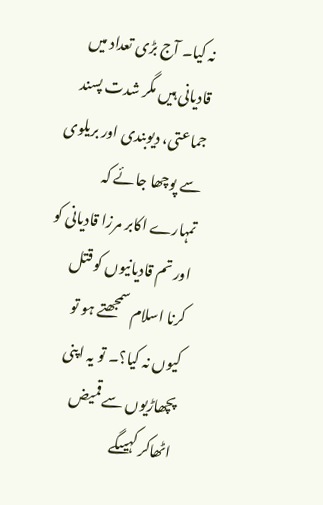نہ کیا۔ آج بڑی تعداد میں قادیانی ہیں مگر شدت پسند جماعتی، دیوبندی اور بریلوی سے پوچھا جائے کہ تمہارے اکابر مرزا قادیانی کو اور تم قادیانیوں کو قتل کرنا اسلام سمجھتے ہو تو کیوں نہ کیا؟۔ تو یہ اپنی پچھاڑیوں سے قمیض اٹھاکر کہیںگے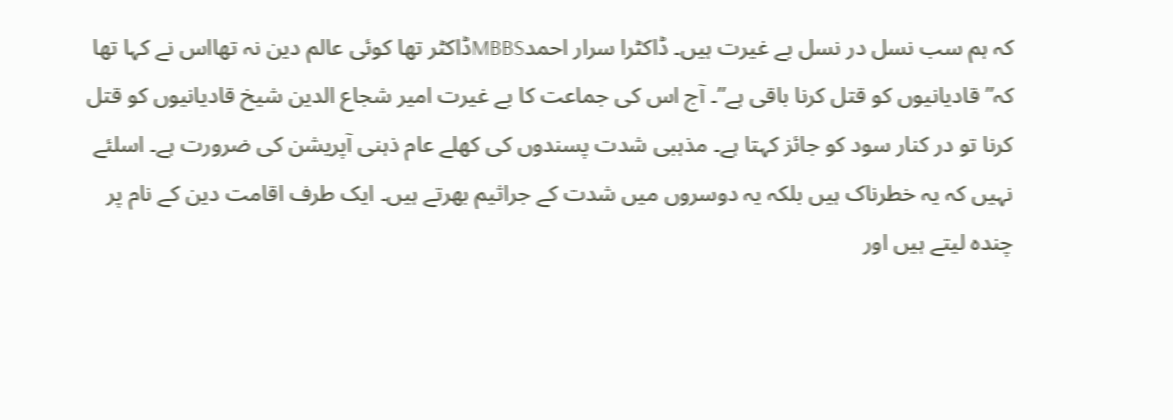کہ ہم سب نسل در نسل بے غیرت ہیں۔ ڈاکٹرا سرار احمدMBBSڈاکٹر تھا کوئی عالم دین نہ تھااس نے کہا تھا کہ” قادیانیوں کو قتل کرنا باقی ہے”۔ آج اس کی جماعت کا بے غیرت امیر شجاع الدین شیخ قادیانیوں کو قتل کرنا تو در کنار سود کو جائز کہتا ہے۔ مذہبی شدت پسندوں کی کھلے عام ذہنی آپریشن کی ضرورت ہے۔ اسلئے نہیں کہ یہ خطرناک ہیں بلکہ یہ دوسروں میں شدت کے جراثیم بھرتے ہیں۔ ایک طرف اقامت دین کے نام پر چندہ لیتے ہیں اور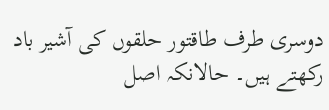دوسری طرف طاقتور حلقوں کی آشیر باد رکھتے ہیں۔ حالانکہ اصل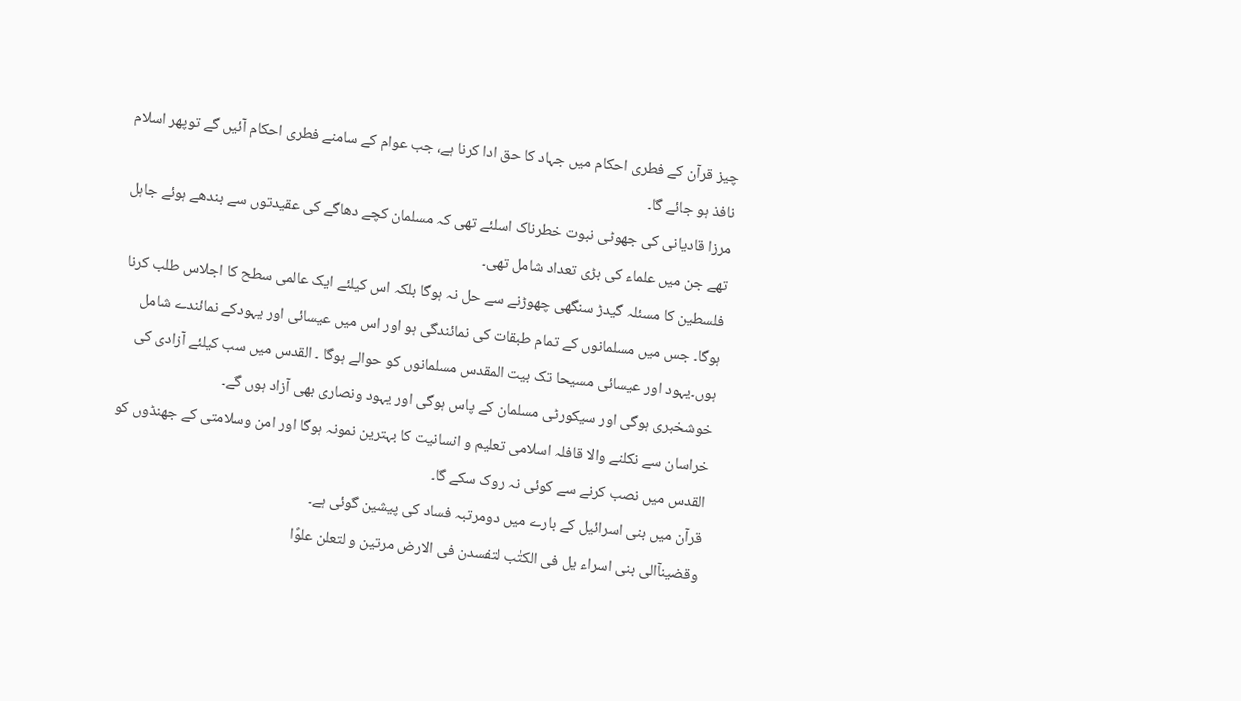چیز قرآن کے فطری احکام میں جہاد کا حق ادا کرنا ہے، جب عوام کے سامنے فطری احکام آئیں گے توپھر اسلام نافذ ہو جائے گا۔
مرزا قادیانی کی جھوٹی نبوت خطرناک اسلئے تھی کہ مسلمان کچے دھاگے کی عقیدتوں سے بندھے ہوئے جاہل تھے جن میں علماء کی بڑی تعداد شامل تھی۔
فلسطین کا مسئلہ گیدڑ سنگھی چھوڑنے سے حل نہ ہوگا بلکہ اس کیلئے ایک عالمی سطح کا اجلاس طلب کرنا ہوگا۔ جس میں مسلمانوں کے تمام طبقات کی نمائندگی ہو اور اس میں عیسائی اور یہودکے نمائندے شامل ہوں۔یہود اور عیسائی مسیحا تک بیت المقدس مسلمانوں کو حوالے ہوگا ۔ القدس میں سب کیلئے آزادی کی خوشخبری ہوگی اور سیکورٹی مسلمان کے پاس ہوگی اور یہود ونصاری بھی آزاد ہوں گے۔
خراسان سے نکلنے والا قافلہ اسلامی تعلیم و انسانیت کا بہترین نمونہ ہوگا اور امن وسلامتی کے جھنڈوں کو القدس میں نصب کرنے سے کوئی نہ روک سکے گا۔
قرآن میں بنی اسرائیل کے بارے میں دومرتبہ فساد کی پیشین گوئی ہے۔
وقضینآالی بنی اسراء یل فی الکتٰب لتفسدن فی الارض مرتین و لتعلن علوًا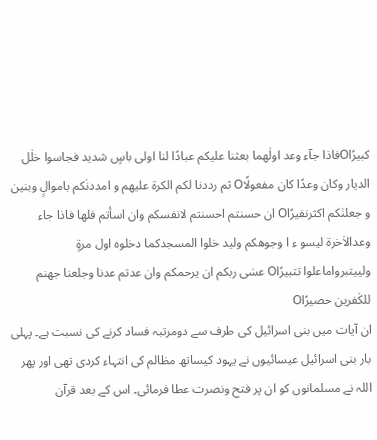کبیرًاOفاذا جآء وعد اولٰھما بعثنا علیکم عبادًا لنا اولی باسٍ شدید فجاسوا خلٰل الدیار وکان وعدًا کان مفعولًاO ثم رددنا لکم الکرة علیھم و امددنٰکم باموالٍ وبنین و جعلنٰکم اکثرنفیرًاO ان حسنتم احسنتم لانفسکم وان اسأتم فلھا فاذا جاء وعدالاٰخرة لیسو ء ا وجوھکم ولید خلوا المسجدکما دخلوہ اول مرةٍ ولییتبرواماعلوا تتبیرًاO عسٰی ربکم ان یرحمکم وان عدتم عدنا وجلعنا جھنم للکٰفرین حصیرًاO
ان آیات میں بنی اسرائیل کی طرف سے دومرتبہ فساد کرنے کی نسبت ہے۔ پہلی بار بنی اسرائیل عیسائیوں نے یہود کیساتھ مظالم کی انتہاء کردی تھی اور پھر اللہ نے مسلمانوں کو ان پر فتح ونصرت عطا فرمائی۔ اس کے بعد قرآن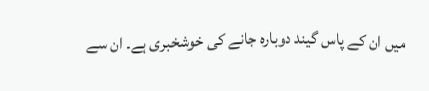میں ان کے پاس گیند دوبارہ جانے کی خوشخبری ہے۔ ان سے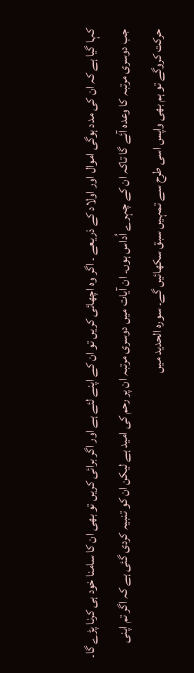کہا گیا ہے کہ ان کی مدد ہوگی اموال اور اولاد کے ذریعے ۔ اگر وہ اچھائی کریں تو ان کے اپنے لئے ہے اور اگر برائی کریں تو بھی ان کا سامنا خود ہی کرنا پڑے گا۔ جب دوسری مرتبہ کا وعدہ آئے گا تاکہ ان کے چہرے اُداس ہوں۔ ان آیات میں دوسری مرتبہ ان پر رحم کی امید ہے لیکن ان کو تنبیہ کردی گئی ہے کہ اگر تم اپنی حرکت کروگے تو ہم بھی واپس اسی طرح سے تمہیں سبق سکھائیں گے۔ سورہ الحدید میں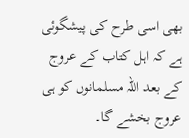بھی اسی طرح کی پیشگوئی ہے کہ اہل کتاب کے عروج کے بعد اللہ مسلمانوں کو ہی عروج بخشے گا۔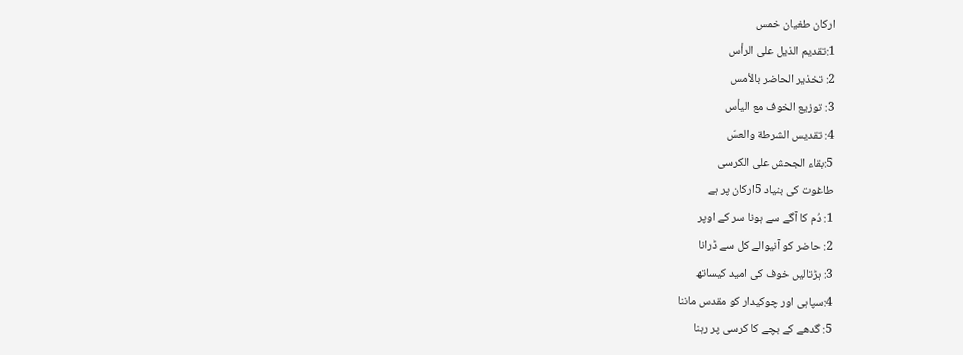ارکان طغیان خمس
1:تقدیم الذیل علی الرأس
2: تخذیر الحاضر بالأمس
3: توزیع الخوف مع الیأس
4: تقدیس الشرطة والعسّ
5:بقاء الجحش علی الکرسی
طاغوت کی بنیاد 5ارکان پر ہے
1: دُم کا آگے سے ہونا سر کے اوپر
2: حاضر کو آنیوالے کل سے ڈرانا
3: ہڑتالیں خوف کی امید کیساتھ
4:سپاہی اور چوکیدار کو مقدس ماننا
5: گدھے کے بچے کا کرسی پر رہنا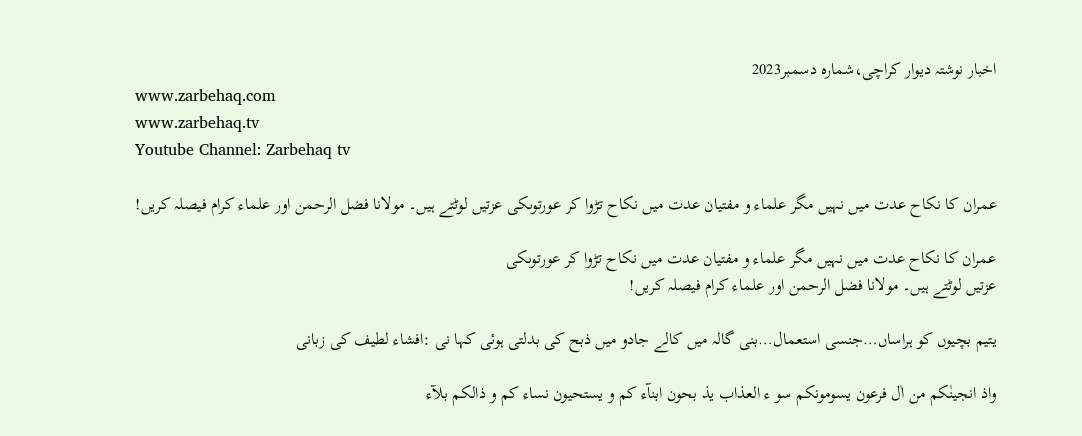اخبار نوشتہ دیوار کراچی،شمارہ دسمبر2023
www.zarbehaq.com
www.zarbehaq.tv
Youtube Channel: Zarbehaq tv

عمران کا نکاح عدت میں نہیں مگر علماء و مفتیان عدت میں نکاح تڑوا کر عورتوںکی عزتیں لوٹتے ہیں۔ مولانا فضل الرحمن اور علماء کرام فیصلہ کریں!

عمران کا نکاح عدت میں نہیں مگر علماء و مفتیان عدت میں نکاح تڑوا کر عورتوںکی
عزتیں لوٹتے ہیں۔ مولانا فضل الرحمن اور علماء کرام فیصلہ کریں!

یتیم بچیوں کو ہراساں…جنسی استعمال…بنی گالہ میں کالے جادو میں ذبح کی بدلتی ہوئی کہا نی :افشاء لطیف کی زبانی

واذ انجینٰکم من اٰل فرعون یسومونکم سو ء العذاب یذ بحون ابنآء کم و یستحیون نساء کم و ذالکم بلآء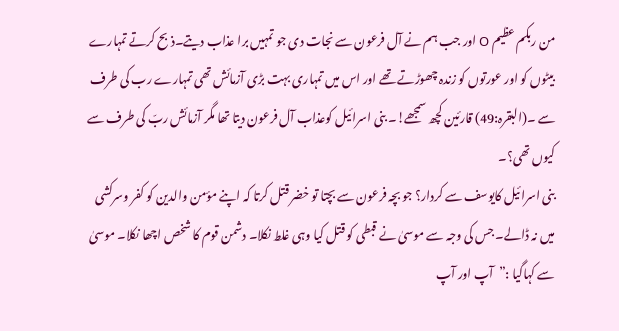من ربکم عظیم O اور جب ہم نے آل فرعون سے نجات دی جو تمہیں برا عذاب دیتے۔ذبح کرتے تمہارے بیٹوں کو اور عورتوں کو زندہ چھوڑتے تھے اور اس میں تمہاری بہت بڑی آزمائش تھی تمہارے رب کی طرف سے ۔(البقرہ:49) قارئین کچھ سمجھے!۔ بنی اسرائیل کوعذاب آل فرعون دیتا تھا مگر آزمائش ربّ کی طرف سے کیوں تھی؟۔
بنی اسرائیل کایوسف سے کردار؟ جو بچہ فرعون سے بچتا تو خضر قتل کرتا کہ اپنے مؤمن والدین کو کفر وسرکشی میں نہ ڈالے۔ جس کی وجہ سے موسیٰ نے قبطی کو قتل کیا وہی غلط نکلا۔ دشمن قوم کا شخص اچھا نکلا۔ موسیٰ سے کہاگیا :”آپ اور آپ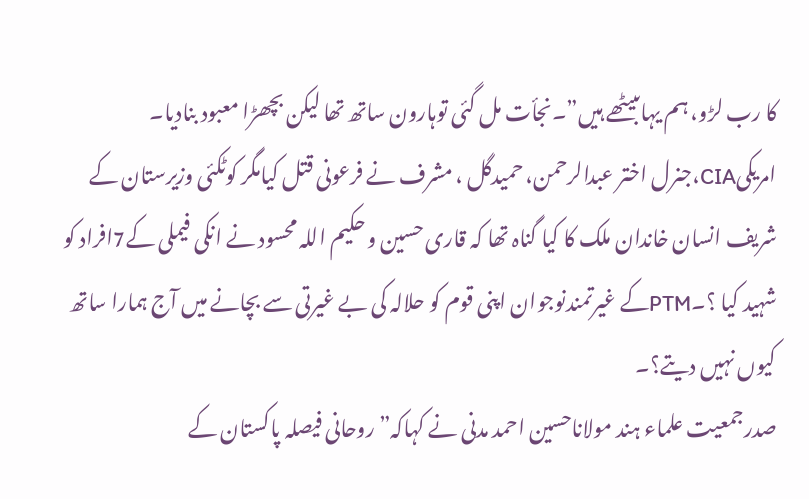کا رب لڑو، ہم یہاںبیٹھے ہیں”۔نجأت مل گئی توہارون ساتھ تھا لیکن بچھڑا معبود بنادیا۔
امریکیCIA،جنرل اختر عبدالرحمن، حمیدگل ، مشرف نے فرعونی قتل کیامگر کوٹکئی وزیرستان کے شریف انسان خاندان ملک کا کیا گناہ تھا کہ قاری حسین و حکیم اللہ محسود نے انکی فیملی کے7افراد کو شہید کیا ؟۔PTMکے غیرتمندنوجوان اپنی قوم کو حلالہ کی بے غیرتی سے بچانے میں آج ہمارا ساتھ کیوں نہیں دیتے؟۔
صدرجمعیت علماء ہند مولاناحسین احمد مدنی نے کہاکہ” روحانی فیصلہ پاکستان کے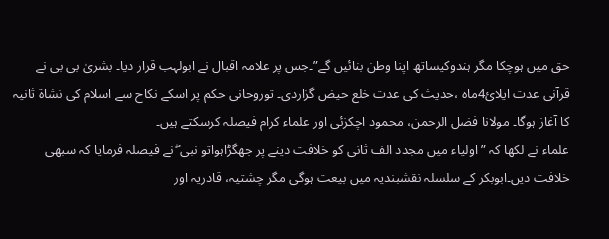حق میں ہوچکا مگر ہندوکیساتھ اپنا وطن بنائیں گے”۔جس پر علامہ اقبال نے ابولہب قرار دیا۔ بشریٰ بی بی نے قرآنی عدت ایلائ4ماہ ،حدیث کی عدت خلع حیض گزاردی۔ توروحانی حکم پر اسکے نکاح سے اسلام کی نشاة ثانیہ کا آغاز ہوگا۔ مولانا فضل الرحمن، محمود اچکزئی اور علماء کرام فیصلہ کرسکتے ہیں۔
علماء نے لکھا کہ ”اولیاء میں مجدد الف ثانی کو خلافت دینے پر جھگڑاہواتو نبی ۖ نے فیصلہ فرمایا کہ سبھی خلافت دیں۔ابوبکر کے سلسلہ نقشبندیہ میں بیعت ہوگی مگر چشتیہ، قادریہ اور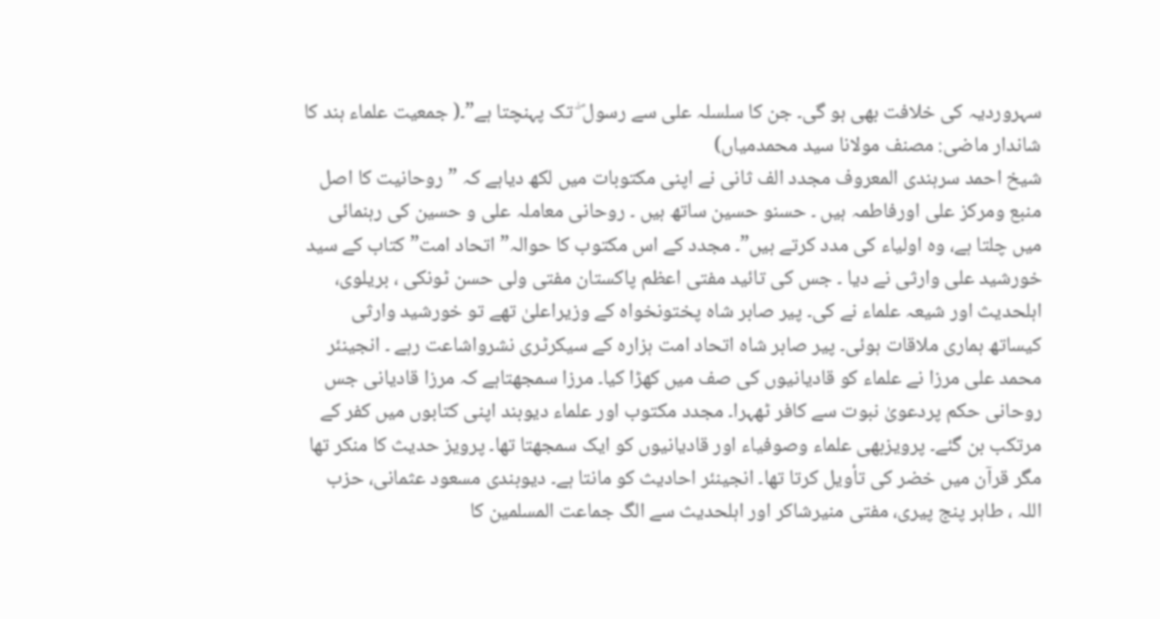سہروردیہ کی خلافت بھی ہو گی۔ جن کا سلسلہ علی سے رسول ۖ تک پہنچتا ہے”۔( جمعیت علماء ہند کا شاندار ماضی: مصنف مولانا سید محمدمیاں)
شیخ احمد سرہندی المعروف مجدد الف ثانی نے اپنی مکتوبات میں لکھ دیاہے کہ ”روحانیت کا اصل منبع ومرکز علی اورفاطمہ ہیں ۔ حسنو حسین ساتھ ہیں ۔ روحانی معاملہ علی و حسین کی رہنمائی میں چلتا ہے، وہ اولیاء کی مدد کرتے ہیں”۔ مجدد کے اس مکتوب کا حوالہ” اتحاد امت” کتاب کے سید خورشید علی وارثی نے دیا ۔ جس کی تائید مفتی اعظم پاکستان مفتی ولی حسن ٹونکی ، بریلوی، اہلحدیث اور شیعہ علماء نے کی۔ پیر صابر شاہ پختونخواہ کے وزیراعلیٰ تھے تو خورشید وارثی کیساتھ ہماری ملاقات ہوئی۔ پیر صابر شاہ اتحاد امت ہزارہ کے سیکرٹری نشرواشاعت رہے ۔ انجینئر محمد علی مرزا نے علماء کو قادیانیوں کی صف میں کھڑا کیا۔ مرزا سمجھتاہے کہ مرزا قادیانی جس روحانی حکم پردعویٰ نبوت سے کافر ٹھہرا۔ مجدد مکتوب اور علماء دیوبند اپنی کتابوں میں کفر کے مرتکب بن گئے۔ پرویزبھی علماء وصوفیاء اور قادیانیوں کو ایک سمجھتا تھا۔ پرویز حدیث کا منکر تھا مگر قرآن میں خضر کی تأویل کرتا تھا۔ انجینئر احادیث کو مانتا ہے۔ دیوبندی مسعود عثمانی، حزب اللہ ، طاہر پنج پیری، مفتی منیرشاکر اور اہلحدیث سے الگ جماعت المسلمین کا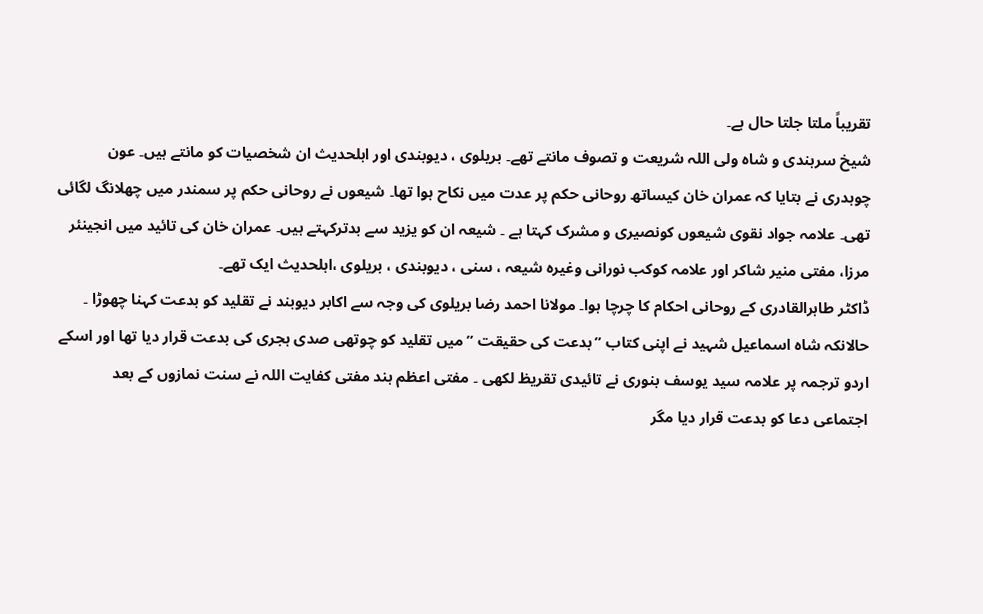تقریباً ملتا جلتا حال ہے۔
شیخ سرہندی و شاہ ولی اللہ شریعت و تصوف مانتے تھے۔ بریلوی ، دیوبندی اور اہلحدیث ان شخصیات کو مانتے ہیں۔ عون چوہدری نے بتایا کہ عمران خان کیساتھ روحانی حکم پر عدت میں نکاح ہوا تھا۔ شیعوں نے روحانی حکم پر سمندر میں چھلانگ لگائی تھی۔ علامہ جواد نقوی شیعوں کونصیری و مشرک کہتا ہے ۔ شیعہ ان کو یزید سے بدترکہتے ہیں۔ عمران خان کی تائید میں انجینئر مرزا، مفتی منیر شاکر اور علامہ کوکب نورانی وغیرہ شیعہ ، سنی ، دیوبندی ، بریلوی ،اہلحدیث ایک تھے۔
ڈاکٹر طاہرالقادری کے روحانی احکام کا چرچا ہوا۔ مولانا احمد رضا بریلوی کی وجہ سے اکابر دیوبند نے تقلید کو بدعت کہنا چھوڑا ۔ حالانکہ شاہ اسماعیل شہید نے اپنی کتاب ”بدعت کی حقیقت ” میں تقلید کو چوتھی صدی ہجری کی بدعت قرار دیا تھا اور اسکے اردو ترجمہ پر علامہ سید یوسف بنوری نے تائیدی تقریظ لکھی ۔ مفتی اعظم ہند مفتی کفایت اللہ نے سنت نمازوں کے بعد اجتماعی دعا کو بدعت قرار دیا مگر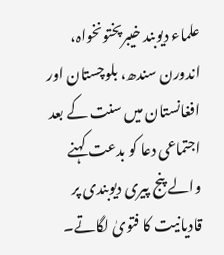علماء دیوبند خیبرپختونخواہ، اندورن سندھ، بلوچستان اور افغانستان میں سنت کے بعد اجتماعی دعا کو بدعت کہنے والے پنج پیری دیوبندی پر قادیانیت کا فتویٰ لگاتے۔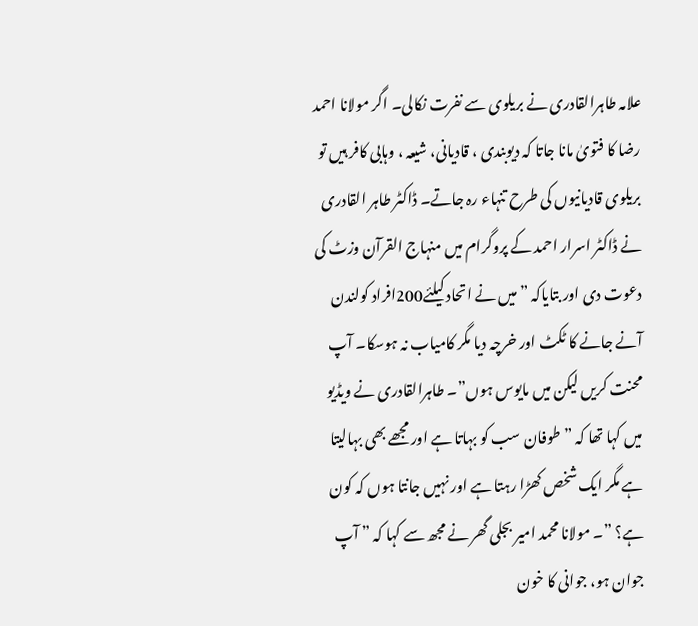علامہ طاہرالقادری نے بریلوی سے نفرت نکالی۔ اگر مولانا احمد رضا کا فتویٰ مانا جاتا کہ دیوبندی ، قادیانی، شیعہ ، وہابی کافر ہیں تو بریلوی قادیانیوں کی طرح تنہاء رہ جاتے۔ ڈاکٹر طاہر القادری نے ڈاکٹر اسرار احمد کے پروگرام میں منہاج القرآن وزٹ کی دعوت دی اور بتایاکہ ”میں نے اتحاد کیلئے200افراد کولندن آنے جانے کا ٹکٹ اور خرچہ دیا مگر کامیاب نہ ہوسکا۔ آپ محنت کریں لیکن میں مایوس ہوں”۔ طاہرالقادری نے ویڈیو میں کہا تھا کہ ” طوفان سب کو بہاتا ہے اور مجھے بھی بہالیتا ہے مگر ایک شخص کھڑا رہتا ہے اور نہیں جانتا ہوں کہ کون ہے؟ ”۔ مولانا محمد امیر بجلی گھر نے مجھ سے کہا کہ ” آپ جوان ہو، جوانی کا خون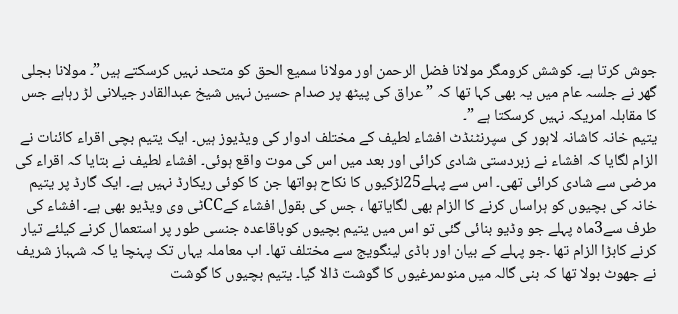جوش کرتا ہے۔ کوشش کرومگر مولانا فضل الرحمن اور مولانا سمیع الحق کو متحد نہیں کرسکتے ہیں”۔ مولانا بجلی گھر نے جلسہ عام میں یہ بھی کہا تھا کہ ” عراق کی پیٹھ پر صدام حسین نہیں شیخ عبدالقادر جیلانی لڑ رہاہے جس کا مقابلہ امریکہ نہیں کرسکتا ہے ”۔
یتیم خانہ کاشانہ لاہور کی سپرنٹنڈٹ افشاء لطیف کے مختلف ادوار کی ویڈیوز ہیں۔ ایک یتیم بچی اقراء کائنات نے الزام لگایا کہ افشاء نے زبردستی شادی کرائی اور بعد میں اس کی موت واقع ہوئی۔ افشاء لطیف نے بتایا کہ اقراء کی مرضی سے شادی کرائی تھی۔ اس سے پہلے25لڑکیوں کا نکاح ہواتھا جن کا کوئی ریکارڈ نہیں ہے۔ ایک گارڈ پر یتیم خانہ کی بچیوں کو ہراساں کرنے کا الزام بھی لگایاتھا ، جس کی بقول افشاء کےCCٹی وی ویڈیو بھی ہے۔ افشاء کی طرف سے3ماہ پہلے جو وڈیو بنائی گئی تو اس میں یتیم بچیوں کوباقاعدہ جنسی طور پر استعمال کرنے کیلئے تیار کرنے کابڑا الزام تھا ۔جو پہلے کے بیان اور باڈی لینگویج سے مختلف تھا۔ اب معاملہ یہاں تک پہنچا یا کہ شہباز شریف نے جھوٹ بولا تھا کہ بنی گالہ میں منوںمرغیوں کا گوشت ڈالا گیا۔ یتیم بچیوں کا گوشت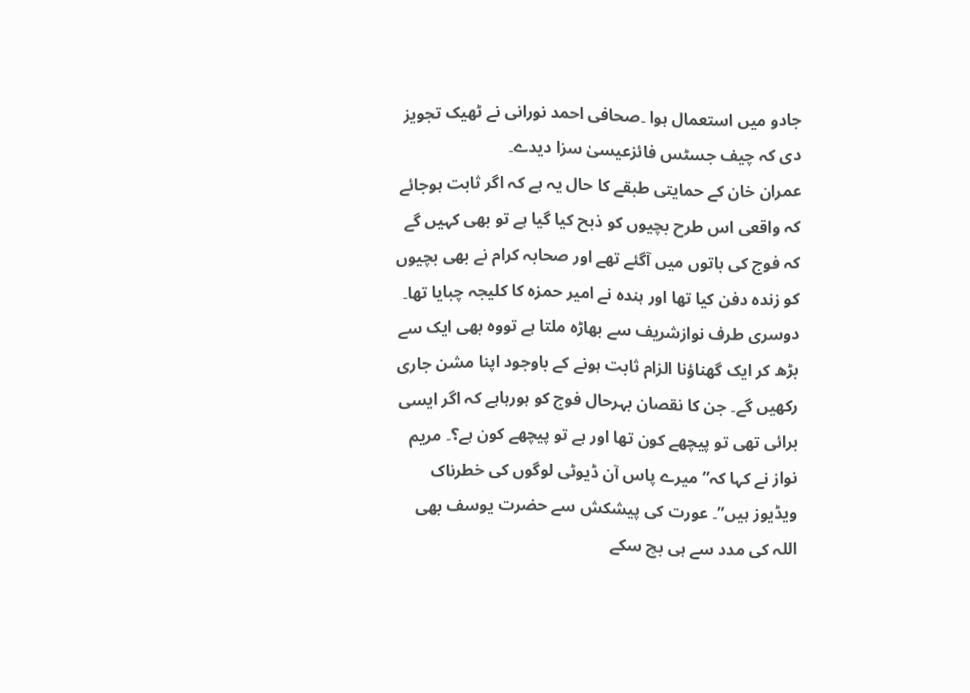جادو میں استعمال ہوا ۔صحافی احمد نورانی نے ٹھیک تجویز دی کہ چیف جسٹس فائزعیسیٰ سزا دیدے۔
عمران خان کے حمایتی طبقے کا حال یہ ہے کہ اگر ثابت ہوجائے کہ واقعی اس طرح بچیوں کو ذبح کیا گیا ہے تو بھی کہیں گے کہ فوج کی باتوں میں آگئے تھے اور صحابہ کرام نے بھی بچیوں کو زندہ دفن کیا تھا اور ہندہ نے امیر حمزہ کا کلیجہ چبایا تھا۔ دوسری طرف نوازشریف سے بھاڑہ ملتا ہے تووہ بھی ایک سے بڑھ کر ایک گھناؤنا الزام ثابت ہونے کے باوجود اپنا مشن جاری رکھیں گے۔ جن کا نقصان بہرحال فوج کو ہورہاہے کہ اگر ایسی برائی تھی تو پیچھے کون تھا اور ہے تو پیچھے کون ہے؟۔ مریم نواز نے کہا کہ” میرے پاس آن ڈیوٹی لوگوں کی خطرناک ویڈیوز ہیں”۔ عورت کی پیشکش سے حضرت یوسف بھی اللہ کی مدد سے ہی بچ سکے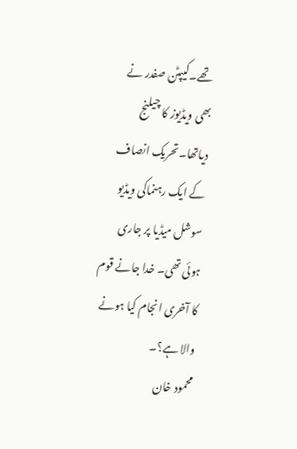تھے۔کیپٹن صفدر نے بھی ویڈیوز کا چیلنج دیاتھا۔تحریک انصاف کے ایک رہنماکی ویڈیو سوشل میڈیا پر جاری ہوئی تھی۔ خدا جانے قوم کا آخری انجام کیا ہونے والا ہے؟۔
محمود خان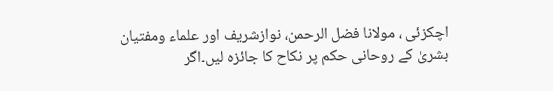اچکزئی ، مولانا فضل الرحمن، نوازشریف اور علماء ومفتیان بشریٰ کے روحانی حکم پر نکاح کا جائزہ لیں۔اگر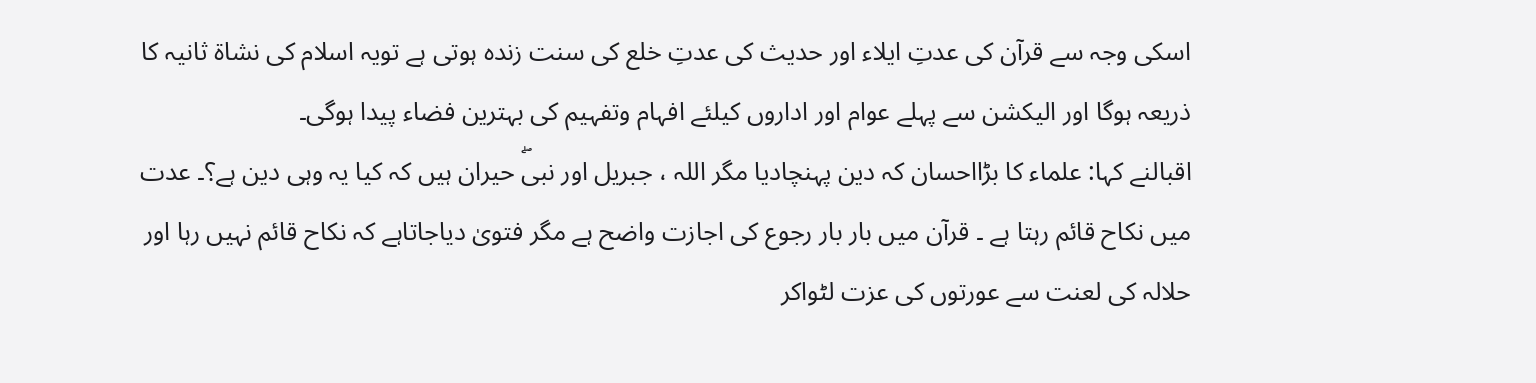اسکی وجہ سے قرآن کی عدتِ ایلاء اور حدیث کی عدتِ خلع کی سنت زندہ ہوتی ہے تویہ اسلام کی نشاة ثانیہ کا ذریعہ ہوگا اور الیکشن سے پہلے عوام اور اداروں کیلئے افہام وتفہیم کی بہترین فضاء پیدا ہوگی۔
اقبالنے کہا: علماء کا بڑااحسان کہ دین پہنچادیا مگر اللہ ، جبریل اور نبیۖ حیران ہیں کہ کیا یہ وہی دین ہے؟۔ عدت میں نکاح قائم رہتا ہے ۔ قرآن میں بار بار رجوع کی اجازت واضح ہے مگر فتویٰ دیاجاتاہے کہ نکاح قائم نہیں رہا اور حلالہ کی لعنت سے عورتوں کی عزت لٹواکر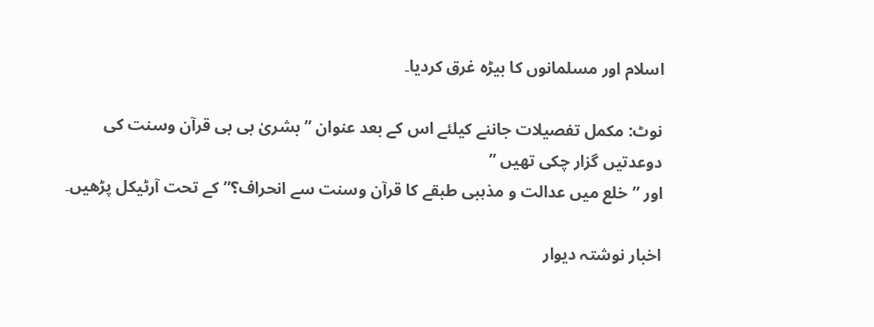اسلام اور مسلمانوں کا بیڑہ غرق کردیا۔

نوٹ: مکمل تفصیلات جاننے کیلئے اس کے بعد عنوان ” بشریٰ بی بی قرآن وسنت کی دوعدتیں گزار چکی تھیں ”
اور ”خلع میں عدالت و مذہبی طبقے کا قرآن وسنت سے انحراف؟”کے تحت آرٹیکل پڑھیں۔

اخبار نوشتہ دیوار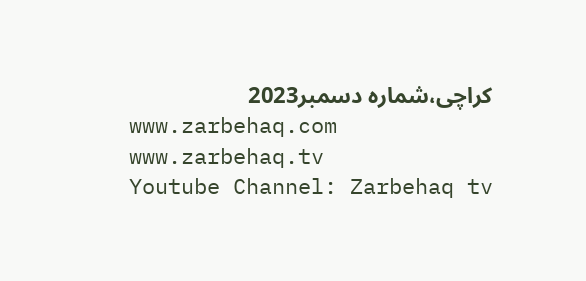کراچی،شمارہ دسمبر2023
www.zarbehaq.com
www.zarbehaq.tv
Youtube Channel: Zarbehaq tv